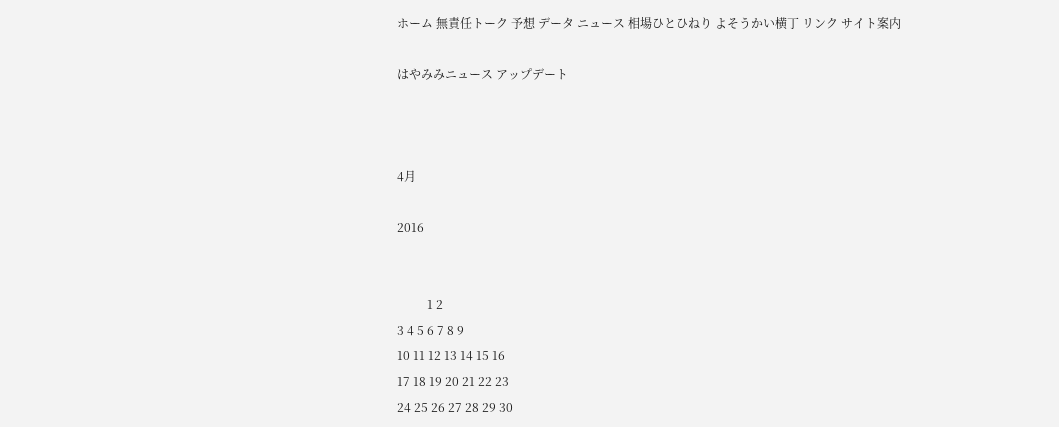ホーム 無責任トーク 予想 データ ニュース 相場ひとひねり よそうかい横丁 リンク サイト案内

はやみみニュース アップデート



4月

2016


          1 2
3 4 5 6 7 8 9
10 11 12 13 14 15 16
17 18 19 20 21 22 23
24 25 26 27 28 29 30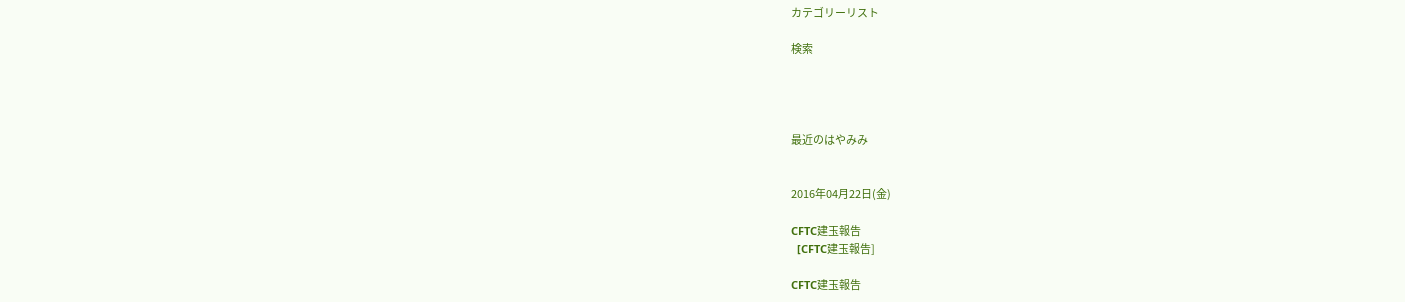カテゴリーリスト

検索




最近のはやみみ


2016年04月22日(金)

CFTC建玉報告
  [CFTC建玉報告]

CFTC建玉報告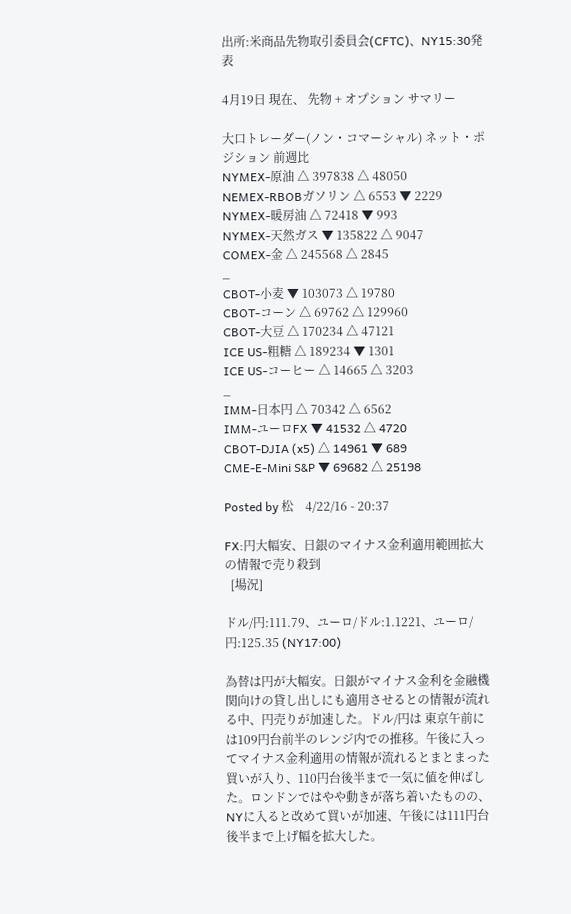出所:米商品先物取引委員会(CFTC)、NY15:30発表

4月19日 現在、 先物 + オプション サマリー

大口トレーダー(ノン・コマーシャル) ネット・ポジション 前週比
NYMEX-原油 △ 397838 △ 48050
NEMEX-RBOBガソリン △ 6553 ▼ 2229
NYMEX-暖房油 △ 72418 ▼ 993
NYMEX-天然ガス ▼ 135822 △ 9047
COMEX-金 △ 245568 △ 2845
_
CBOT-小麦 ▼ 103073 △ 19780
CBOT-コーン △ 69762 △ 129960
CBOT-大豆 △ 170234 △ 47121
ICE US-粗糖 △ 189234 ▼ 1301
ICE US-コーヒー △ 14665 △ 3203
_
IMM-日本円 △ 70342 △ 6562
IMM-ユーロFX ▼ 41532 △ 4720
CBOT-DJIA (x5) △ 14961 ▼ 689
CME-E-Mini S&P ▼ 69682 △ 25198

Posted by 松    4/22/16 - 20:37

FX:円大幅安、日銀のマイナス金利適用範囲拡大の情報で売り殺到
  [場況]

ドル/円:111.79、ユーロ/ドル:1.1221、ユーロ/円:125.35 (NY17:00)

為替は円が大幅安。日銀がマイナス金利を金融機関向けの貸し出しにも適用させるとの情報が流れる中、円売りが加速した。ドル/円は 東京午前には109円台前半のレンジ内での推移。午後に入ってマイナス金利適用の情報が流れるとまとまった買いが入り、110円台後半まで一気に値を伸ばした。ロンドンではやや動きが落ち着いたものの、NYに入ると改めて買いが加速、午後には111円台後半まで上げ幅を拡大した。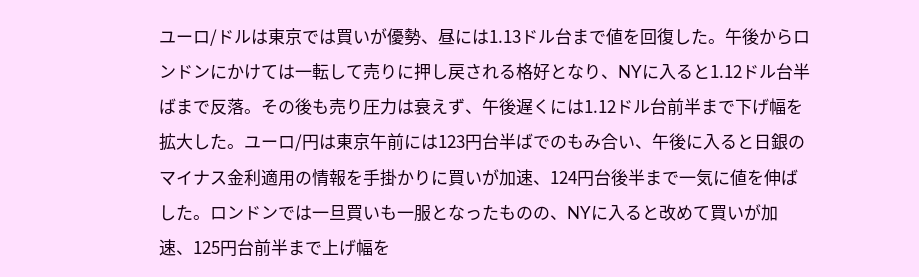ユーロ/ドルは東京では買いが優勢、昼には1.13ドル台まで値を回復した。午後からロンドンにかけては一転して売りに押し戻される格好となり、NYに入ると1.12ドル台半ばまで反落。その後も売り圧力は衰えず、午後遅くには1.12ドル台前半まで下げ幅を拡大した。ユーロ/円は東京午前には123円台半ばでのもみ合い、午後に入ると日銀のマイナス金利適用の情報を手掛かりに買いが加速、124円台後半まで一気に値を伸ばした。ロンドンでは一旦買いも一服となったものの、NYに入ると改めて買いが加速、125円台前半まで上げ幅を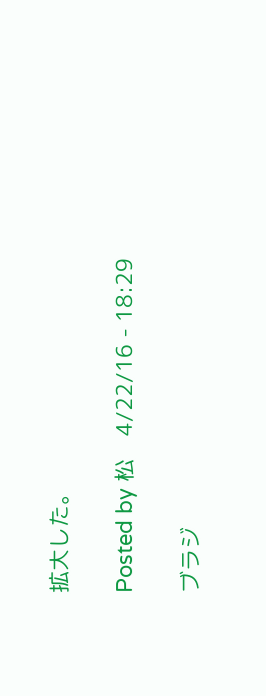拡大した。

Posted by 松    4/22/16 - 18:29

ブラジ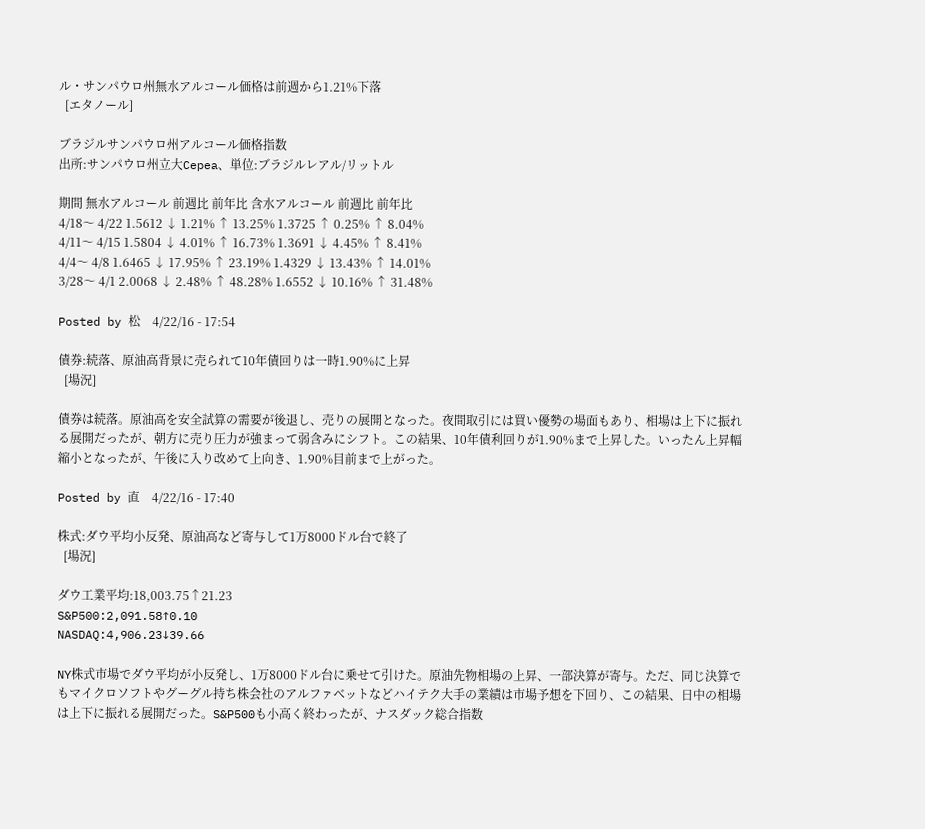ル・サンパウロ州無水アルコール価格は前週から1.21%下落
  [エタノール]

ブラジルサンパウロ州アルコール価格指数
出所:サンパウロ州立大Cepea、単位:ブラジルレアル/リットル

期間 無水アルコール 前週比 前年比 含水アルコール 前週比 前年比
4/18〜 4/22 1.5612 ↓ 1.21% ↑ 13.25% 1.3725 ↑ 0.25% ↑ 8.04%
4/11〜 4/15 1.5804 ↓ 4.01% ↑ 16.73% 1.3691 ↓ 4.45% ↑ 8.41%
4/4〜 4/8 1.6465 ↓ 17.95% ↑ 23.19% 1.4329 ↓ 13.43% ↑ 14.01%
3/28〜 4/1 2.0068 ↓ 2.48% ↑ 48.28% 1.6552 ↓ 10.16% ↑ 31.48%

Posted by 松    4/22/16 - 17:54

債券:続落、原油高背景に売られて10年債回りは一時1.90%に上昇
  [場況]

債券は続落。原油高を安全試算の需要が後退し、売りの展開となった。夜間取引には買い優勢の場面もあり、相場は上下に振れる展開だったが、朝方に売り圧力が強まって弱含みにシフト。この結果、10年債利回りが1.90%まで上昇した。いったん上昇幅縮小となったが、午後に入り改めて上向き、1.90%目前まで上がった。

Posted by 直    4/22/16 - 17:40

株式:ダウ平均小反発、原油高など寄与して1万8000ドル台で終了
  [場況]

ダウ工業平均:18,003.75↑21.23
S&P500:2,091.58↑0.10
NASDAQ:4,906.23↓39.66

NY株式市場でダウ平均が小反発し、1万8000ドル台に乗せて引けた。原油先物相場の上昇、一部決算が寄与。ただ、同じ決算でもマイクロソフトやグーグル持ち株会社のアルファベットなどハイテク大手の業績は市場予想を下回り、この結果、日中の相場は上下に振れる展開だった。S&P500も小高く終わったが、ナスダック総合指数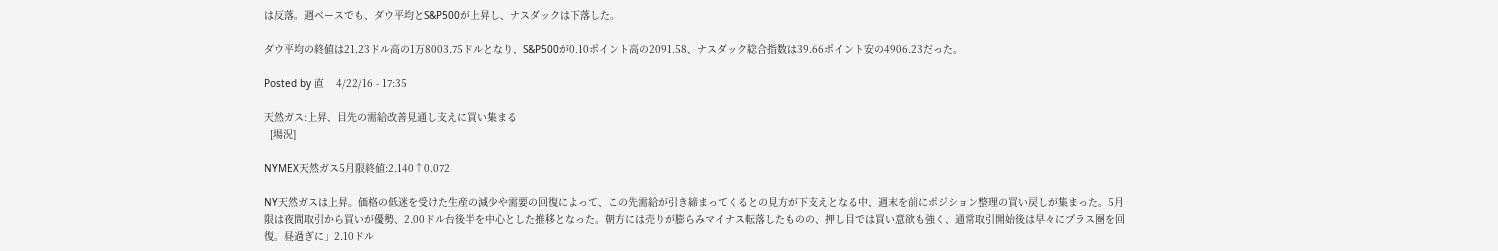は反落。週ベースでも、ダウ平均とS&P500が上昇し、ナスダックは下落した。

ダウ平均の終値は21.23ドル高の1万8003.75ドルとなり、S&P500が0.10ポイント高の2091.58、ナスダック総合指数は39.66ポイント安の4906.23だった。

Posted by 直    4/22/16 - 17:35

天然ガス:上昇、目先の需給改善見通し支えに買い集まる
  [場況]

NYMEX天然ガス5月限終値:2.140↑0.072

NY天然ガスは上昇。価格の低迷を受けた生産の減少や需要の回復によって、この先需給が引き締まってくるとの見方が下支えとなる中、週末を前にポジション整理の買い戻しが集まった。5月限は夜間取引から買いが優勢、2.00ドル台後半を中心とした推移となった。朝方には売りが膨らみマイナス転落したものの、押し目では買い意欲も強く、通常取引開始後は早々にプラス圏を回復。昼過ぎに」2.10ドル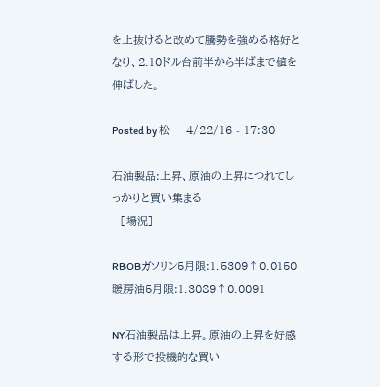を上抜けると改めて騰勢を強める格好となり、2.10ドル台前半から半ばまで値を伸ばした。

Posted by 松    4/22/16 - 17:30

石油製品:上昇、原油の上昇につれてしっかりと買い集まる
  [場況]

RBOBガソリン5月限:1.5309↑0.0150
暖房油5月限:1.3089↑0.0091

NY石油製品は上昇。原油の上昇を好感する形で投機的な買い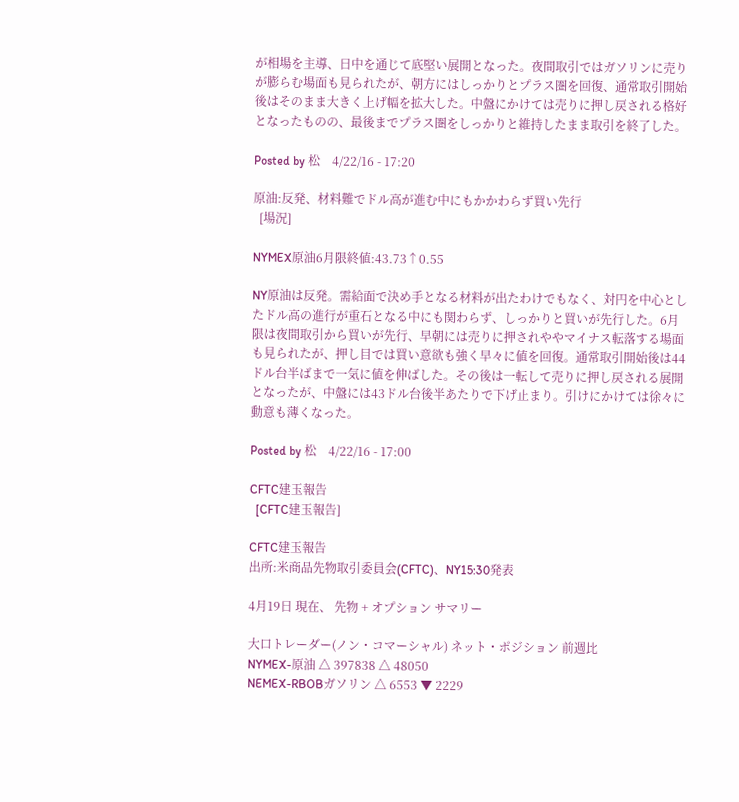が相場を主導、日中を通じて底堅い展開となった。夜間取引ではガソリンに売りが膨らむ場面も見られたが、朝方にはしっかりとプラス圏を回復、通常取引開始後はそのまま大きく上げ幅を拡大した。中盤にかけては売りに押し戻される格好となったものの、最後までプラス圏をしっかりと維持したまま取引を終了した。

Posted by 松    4/22/16 - 17:20

原油:反発、材料難でドル高が進む中にもかかわらず買い先行
  [場況]

NYMEX原油6月限終値:43.73↑0.55

NY原油は反発。需給面で決め手となる材料が出たわけでもなく、対円を中心としたドル高の進行が重石となる中にも関わらず、しっかりと買いが先行した。6月限は夜間取引から買いが先行、早朝には売りに押されややマイナス転落する場面も見られたが、押し目では買い意欲も強く早々に値を回復。通常取引開始後は44ドル台半ばまで一気に値を伸ばした。その後は一転して売りに押し戻される展開となったが、中盤には43ドル台後半あたりで下げ止まり。引けにかけては徐々に動意も薄くなった。

Posted by 松    4/22/16 - 17:00

CFTC建玉報告
  [CFTC建玉報告]

CFTC建玉報告
出所:米商品先物取引委員会(CFTC)、NY15:30発表

4月19日 現在、 先物 + オプション サマリー

大口トレーダー(ノン・コマーシャル) ネット・ポジション 前週比
NYMEX-原油 △ 397838 △ 48050
NEMEX-RBOBガソリン △ 6553 ▼ 2229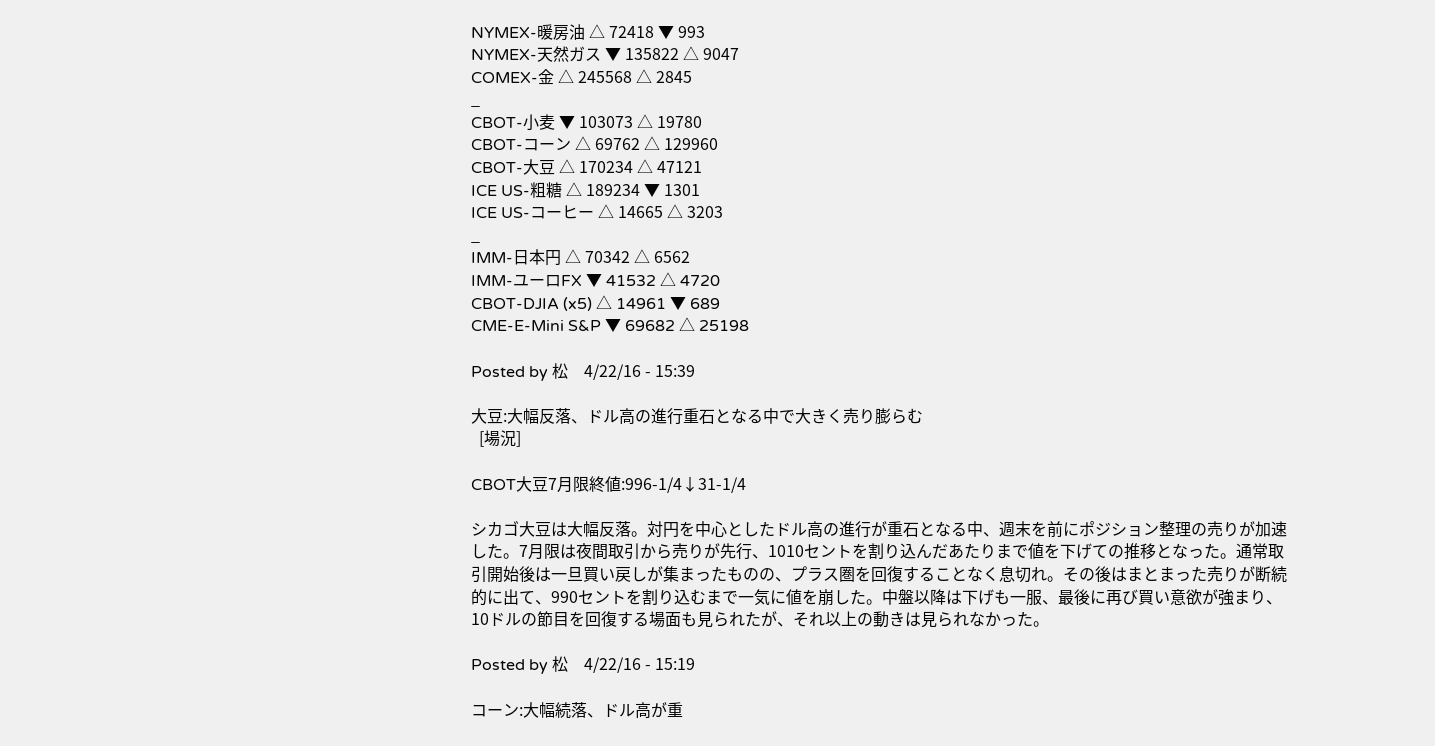NYMEX-暖房油 △ 72418 ▼ 993
NYMEX-天然ガス ▼ 135822 △ 9047
COMEX-金 △ 245568 △ 2845
_
CBOT-小麦 ▼ 103073 △ 19780
CBOT-コーン △ 69762 △ 129960
CBOT-大豆 △ 170234 △ 47121
ICE US-粗糖 △ 189234 ▼ 1301
ICE US-コーヒー △ 14665 △ 3203
_
IMM-日本円 △ 70342 △ 6562
IMM-ユーロFX ▼ 41532 △ 4720
CBOT-DJIA (x5) △ 14961 ▼ 689
CME-E-Mini S&P ▼ 69682 △ 25198

Posted by 松    4/22/16 - 15:39

大豆:大幅反落、ドル高の進行重石となる中で大きく売り膨らむ
  [場況]

CBOT大豆7月限終値:996-1/4↓31-1/4

シカゴ大豆は大幅反落。対円を中心としたドル高の進行が重石となる中、週末を前にポジション整理の売りが加速した。7月限は夜間取引から売りが先行、1010セントを割り込んだあたりまで値を下げての推移となった。通常取引開始後は一旦買い戻しが集まったものの、プラス圏を回復することなく息切れ。その後はまとまった売りが断続的に出て、990セントを割り込むまで一気に値を崩した。中盤以降は下げも一服、最後に再び買い意欲が強まり、10ドルの節目を回復する場面も見られたが、それ以上の動きは見られなかった。

Posted by 松    4/22/16 - 15:19

コーン:大幅続落、ドル高が重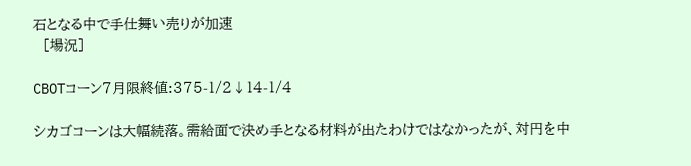石となる中で手仕舞い売りが加速
  [場況]

CBOTコーン7月限終値:375-1/2↓14-1/4

シカゴコーンは大幅続落。需給面で決め手となる材料が出たわけではなかったが、対円を中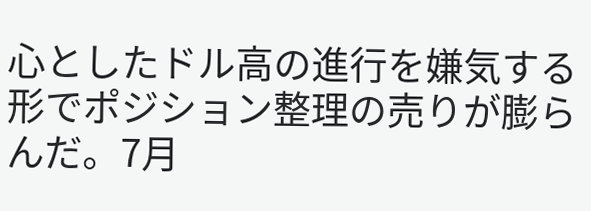心としたドル高の進行を嫌気する形でポジション整理の売りが膨らんだ。7月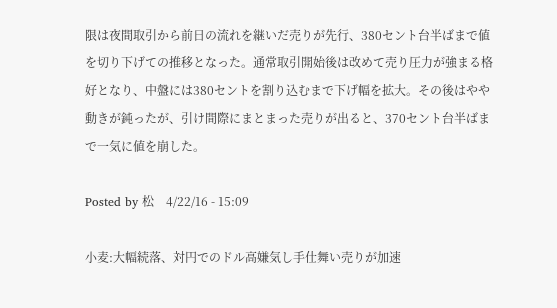限は夜間取引から前日の流れを継いだ売りが先行、380セント台半ばまで値を切り下げての推移となった。通常取引開始後は改めて売り圧力が強まる格好となり、中盤には380セントを割り込むまで下げ幅を拡大。その後はやや動きが鈍ったが、引け間際にまとまった売りが出ると、370セント台半ばまで一気に値を崩した。

Posted by 松    4/22/16 - 15:09

小麦:大幅続落、対円でのドル高嫌気し手仕舞い売りが加速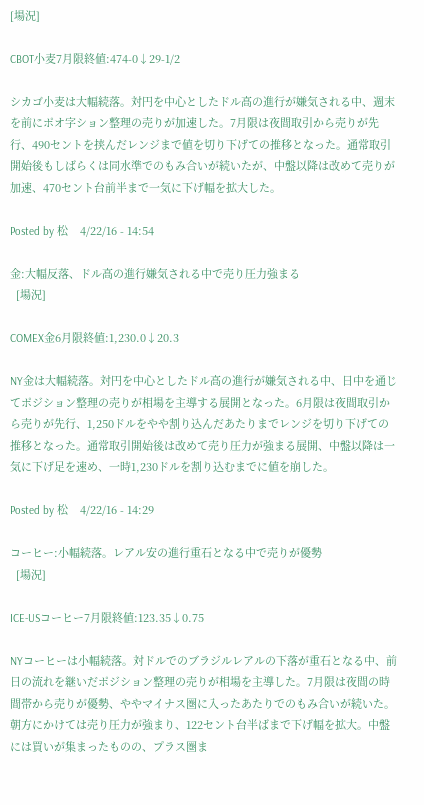[場況]

CBOT小麦7月限終値:474-0↓29-1/2

シカゴ小麦は大幅続落。対円を中心としたドル高の進行が嫌気される中、週末を前にポオ字ション整理の売りが加速した。7月限は夜間取引から売りが先行、490セントを挟んだレンジまで値を切り下げての推移となった。通常取引開始後もしばらくは同水準でのもみ合いが続いたが、中盤以降は改めて売りが加速、470セント台前半まで一気に下げ幅を拡大した。

Posted by 松    4/22/16 - 14:54

金:大幅反落、ドル高の進行嫌気される中で売り圧力強まる
  [場況]

COMEX金6月限終値:1,230.0↓20.3

NY金は大幅続落。対円を中心としたドル高の進行が嫌気される中、日中を通じてポジション整理の売りが相場を主導する展開となった。6月限は夜間取引から売りが先行、1,250ドルをやや割り込んだあたりまでレンジを切り下げての推移となった。通常取引開始後は改めて売り圧力が強まる展開、中盤以降は一気に下げ足を速め、一時1,230ドルを割り込むまでに値を崩した。

Posted by 松    4/22/16 - 14:29

コーヒー:小幅続落。レアル安の進行重石となる中で売りが優勢
  [場況]

ICE-USコーヒー7月限終値:123.35↓0.75

NYコーヒーは小幅続落。対ドルでのブラジルレアルの下落が重石となる中、前日の流れを継いだポジション整理の売りが相場を主導した。7月限は夜間の時間帯から売りが優勢、ややマイナス圏に入ったあたりでのもみ合いが続いた。朝方にかけては売り圧力が強まり、122セント台半ばまで下げ幅を拡大。中盤には買いが集まったものの、プラス圏ま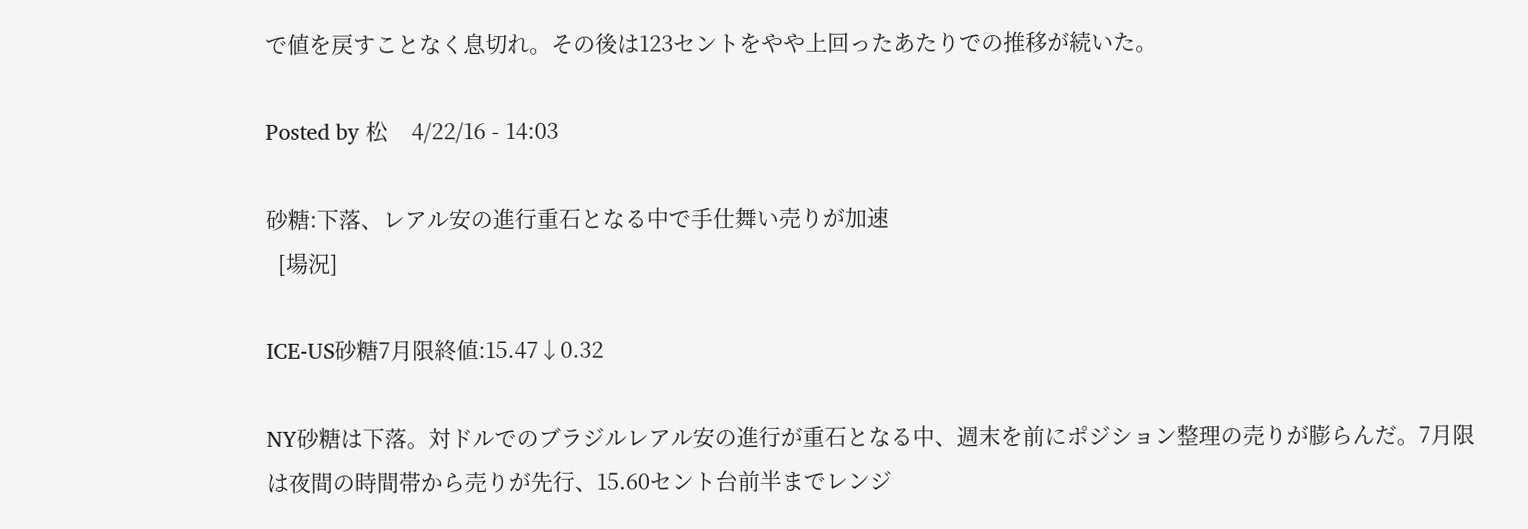で値を戻すことなく息切れ。その後は123セントをやや上回ったあたりでの推移が続いた。

Posted by 松    4/22/16 - 14:03

砂糖:下落、レアル安の進行重石となる中で手仕舞い売りが加速
  [場況]

ICE-US砂糖7月限終値:15.47↓0.32

NY砂糖は下落。対ドルでのブラジルレアル安の進行が重石となる中、週末を前にポジション整理の売りが膨らんだ。7月限は夜間の時間帯から売りが先行、15.60セント台前半までレンジ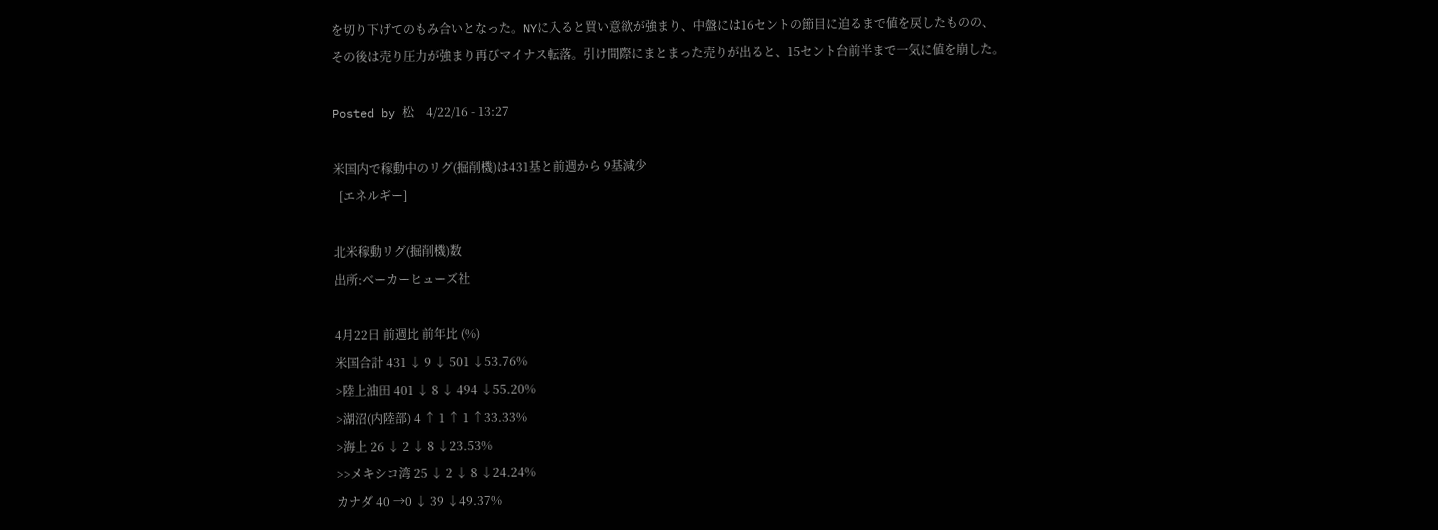を切り下げてのもみ合いとなった。NYに入ると買い意欲が強まり、中盤には16セントの節目に迫るまで値を戻したものの、その後は売り圧力が強まり再びマイナス転落。引け間際にまとまった売りが出ると、15セント台前半まで一気に値を崩した。

Posted by 松    4/22/16 - 13:27

米国内で稼動中のリグ(掘削機)は431基と前週から 9基減少
  [エネルギー]

北米稼動リグ(掘削機)数
出所:ベーカーヒューズ社

4月22日 前週比 前年比 (%)
米国合計 431 ↓ 9 ↓ 501 ↓53.76%
>陸上油田 401 ↓ 8 ↓ 494 ↓55.20%
>湖沼(内陸部) 4 ↑ 1 ↑ 1 ↑33.33%
>海上 26 ↓ 2 ↓ 8 ↓23.53%
>>メキシコ湾 25 ↓ 2 ↓ 8 ↓24.24%
カナダ 40 →0 ↓ 39 ↓49.37%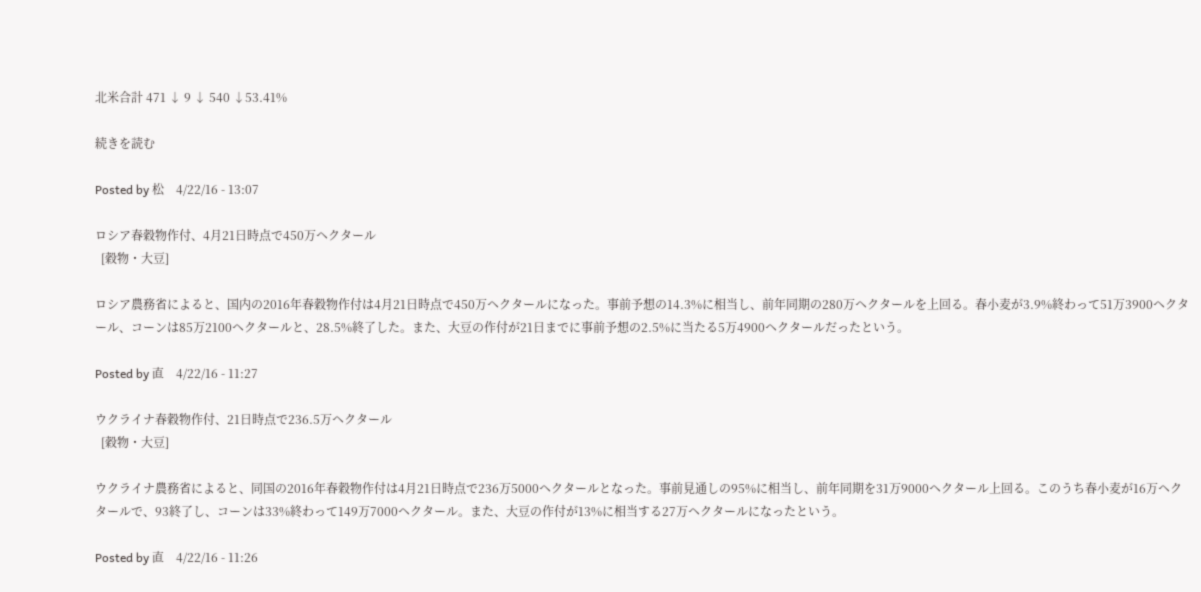北米合計 471 ↓ 9 ↓ 540 ↓53.41%

続きを読む

Posted by 松    4/22/16 - 13:07

ロシア春穀物作付、4月21日時点で450万ヘクタール
  [穀物・大豆]

ロシア農務省によると、国内の2016年春穀物作付は4月21日時点で450万ヘクタールになった。事前予想の14.3%に相当し、前年同期の280万ヘクタールを上回る。春小麦が3.9%終わって51万3900ヘクタール、コーンは85万2100ヘクタールと、28.5%終了した。また、大豆の作付が21日までに事前予想の2.5%に当たる5万4900ヘクタールだったという。

Posted by 直    4/22/16 - 11:27

ウクライナ春穀物作付、21日時点で236.5万ヘクタール
  [穀物・大豆]

ウクライナ農務省によると、同国の2016年春穀物作付は4月21日時点で236万5000ヘクタールとなった。事前見通しの95%に相当し、前年同期を31万9000ヘクタール上回る。このうち春小麦が16万ヘクタールで、93終了し、コーンは33%終わって149万7000ヘクタール。また、大豆の作付が13%に相当する27万ヘクタールになったという。

Posted by 直    4/22/16 - 11:26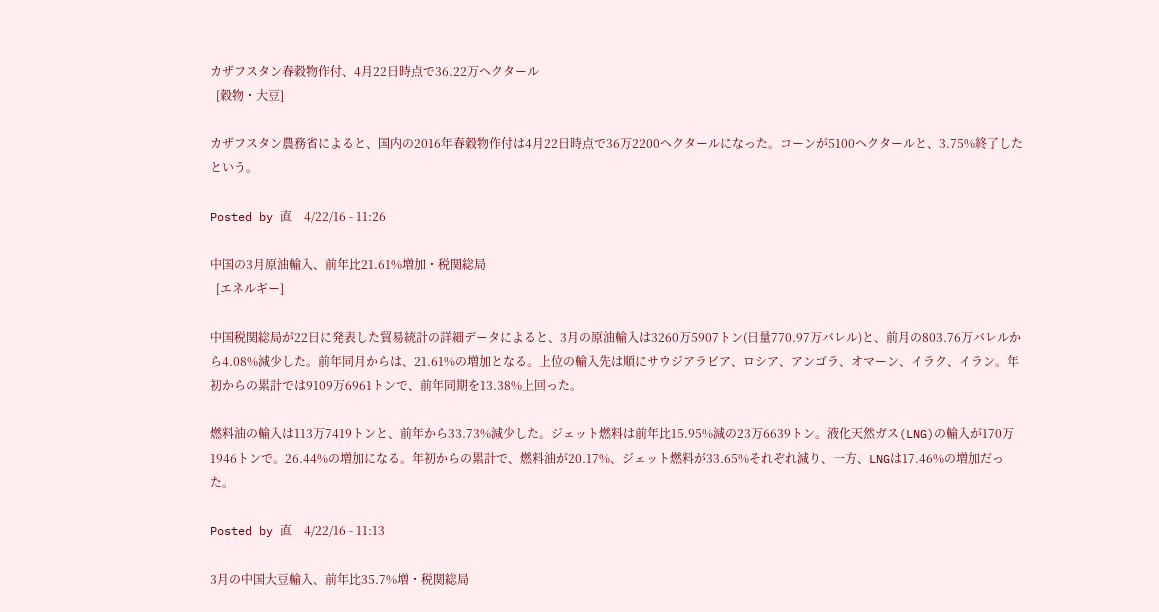カザフスタン春穀物作付、4月22日時点で36.22万ヘクタール
  [穀物・大豆]

カザフスタン農務省によると、国内の2016年春穀物作付は4月22日時点で36万2200ヘクタールになった。コーンが5100ヘクタールと、3.75%終了したという。

Posted by 直    4/22/16 - 11:26

中国の3月原油輸入、前年比21.61%増加・税関総局
  [エネルギー]

中国税関総局が22日に発表した貿易統計の詳細データによると、3月の原油輸入は3260万5907トン(日量770.97万バレル)と、前月の803.76万バレルから4.08%減少した。前年同月からは、21.61%の増加となる。上位の輸入先は順にサウジアラビア、ロシア、アンゴラ、オマーン、イラク、イラン。年初からの累計では9109万6961トンで、前年同期を13.38%上回った。

燃料油の輸入は113万7419トンと、前年から33.73%減少した。ジェット燃料は前年比15.95%減の23万6639トン。液化天然ガス(LNG)の輸入が170万1946トンで。26.44%の増加になる。年初からの累計で、燃料油が20.17%、ジェット燃料が33.65%それぞれ減り、一方、LNGは17.46%の増加だった。

Posted by 直    4/22/16 - 11:13

3月の中国大豆輸入、前年比35.7%増・税関総局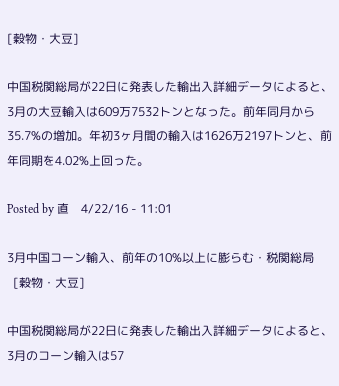[穀物・大豆]

中国税関総局が22日に発表した輸出入詳細データによると、3月の大豆輸入は609万7532トンとなった。前年同月から35.7%の増加。年初3ヶ月間の輸入は1626万2197トンと、前年同期を4.02%上回った。

Posted by 直    4/22/16 - 11:01

3月中国コーン輸入、前年の10%以上に膨らむ・税関総局
  [穀物・大豆]

中国税関総局が22日に発表した輸出入詳細データによると、3月のコーン輸入は57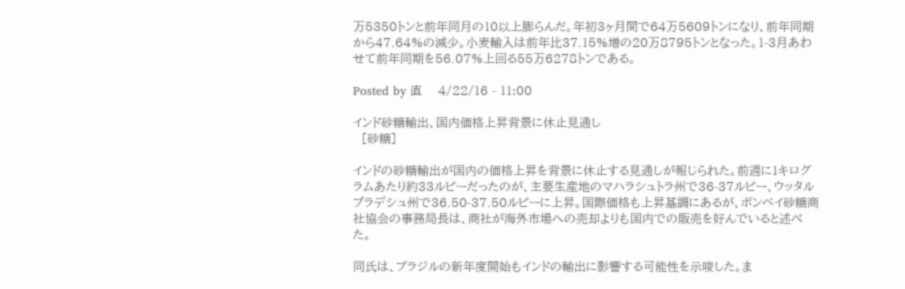万5350トンと前年同月の10以上膨らんだ。年初3ヶ月間で64万5609トンになり、前年同期から47.64%の減少。小麦輸入は前年比37.15%増の20万8795トンとなった。1-3月あわせて前年同期を56.07%上回る55万6278トンである。

Posted by 直    4/22/16 - 11:00

インド砂糖輸出、国内価格上昇背景に休止見通し
  [砂糖]

インドの砂糖輸出が国内の価格上昇を背景に休止する見通しが報じられた。前週に1キログラムあたり約33ルピーだったのが、主要生産地のマハラシュトラ州で36-37ルピー、ウッタルプラデシュ州で36.50-37.50ルピーに上昇。国際価格も上昇基調にあるが、ボンベイ砂糖商社協会の事務局長は、商社が海外市場への売却よりも国内での販売を好んでいると述べた。

同氏は、ブラジルの新年度開始もインドの輸出に影響する可能性を示唆した。ま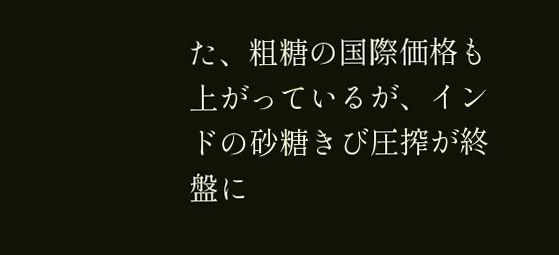た、粗糖の国際価格も上がっているが、インドの砂糖きび圧搾が終盤に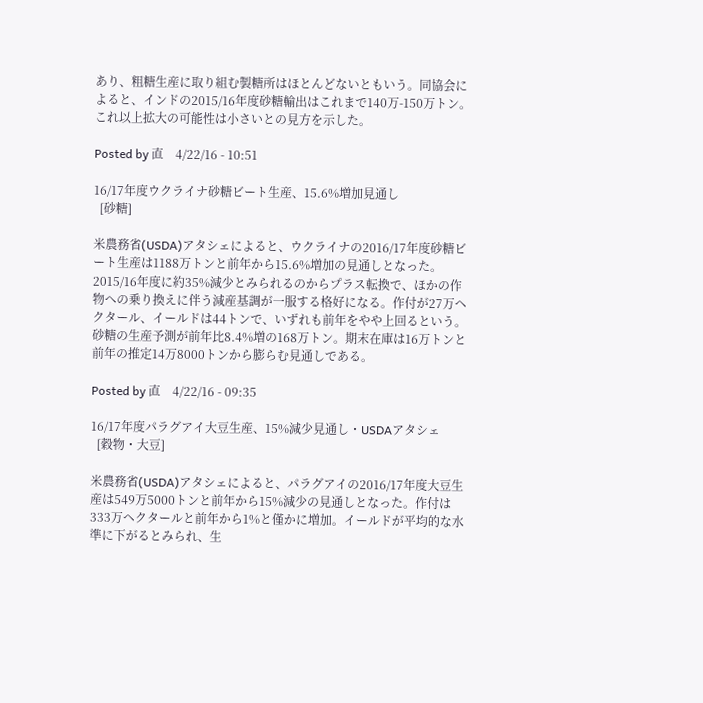あり、粗糖生産に取り組む製糖所はほとんどないともいう。同協会によると、インドの2015/16年度砂糖輸出はこれまで140万-150万トン。これ以上拡大の可能性は小さいとの見方を示した。

Posted by 直    4/22/16 - 10:51

16/17年度ウクライナ砂糖ビート生産、15.6%増加見通し
  [砂糖]

米農務省(USDA)アタシェによると、ウクライナの2016/17年度砂糖ビート生産は1188万トンと前年から15.6%増加の見通しとなった。2015/16年度に約35%減少とみられるのからプラス転換で、ほかの作物への乗り換えに伴う減産基調が一服する格好になる。作付が27万ヘクタール、イールドは44トンで、いずれも前年をやや上回るという。砂糖の生産予測が前年比8.4%増の168万トン。期末在庫は16万トンと前年の推定14万8000トンから膨らむ見通しである。

Posted by 直    4/22/16 - 09:35

16/17年度パラグアイ大豆生産、15%減少見通し・USDAアタシェ
  [穀物・大豆]

米農務省(USDA)アタシェによると、パラグアイの2016/17年度大豆生産は549万5000トンと前年から15%減少の見通しとなった。作付は333万ヘクタールと前年から1%と僅かに増加。イールドが平均的な水準に下がるとみられ、生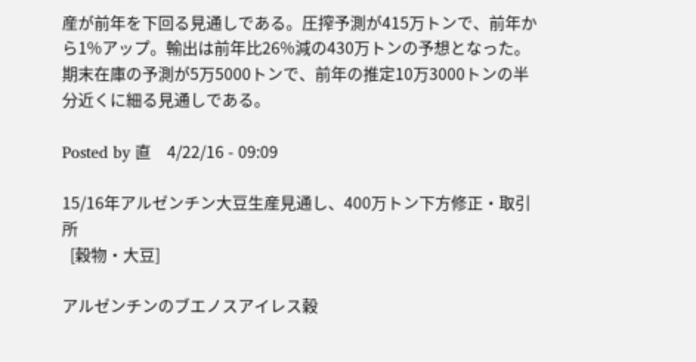産が前年を下回る見通しである。圧搾予測が415万トンで、前年から1%アップ。輸出は前年比26%減の430万トンの予想となった。期末在庫の予測が5万5000トンで、前年の推定10万3000トンの半分近くに細る見通しである。

Posted by 直    4/22/16 - 09:09

15/16年アルゼンチン大豆生産見通し、400万トン下方修正・取引所
  [穀物・大豆]

アルゼンチンのブエノスアイレス穀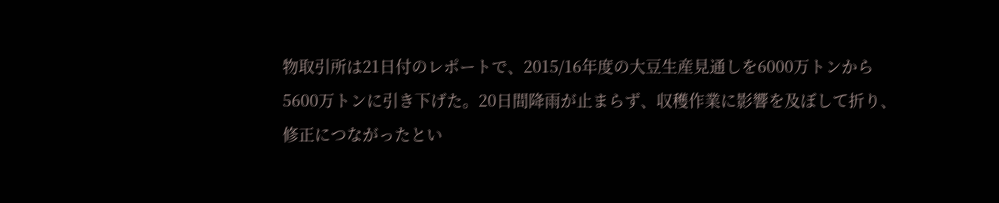物取引所は21日付のレポートで、2015/16年度の大豆生産見通しを6000万トンから5600万トンに引き下げた。20日間降雨が止まらず、収穫作業に影響を及ぼして折り、修正につながったとい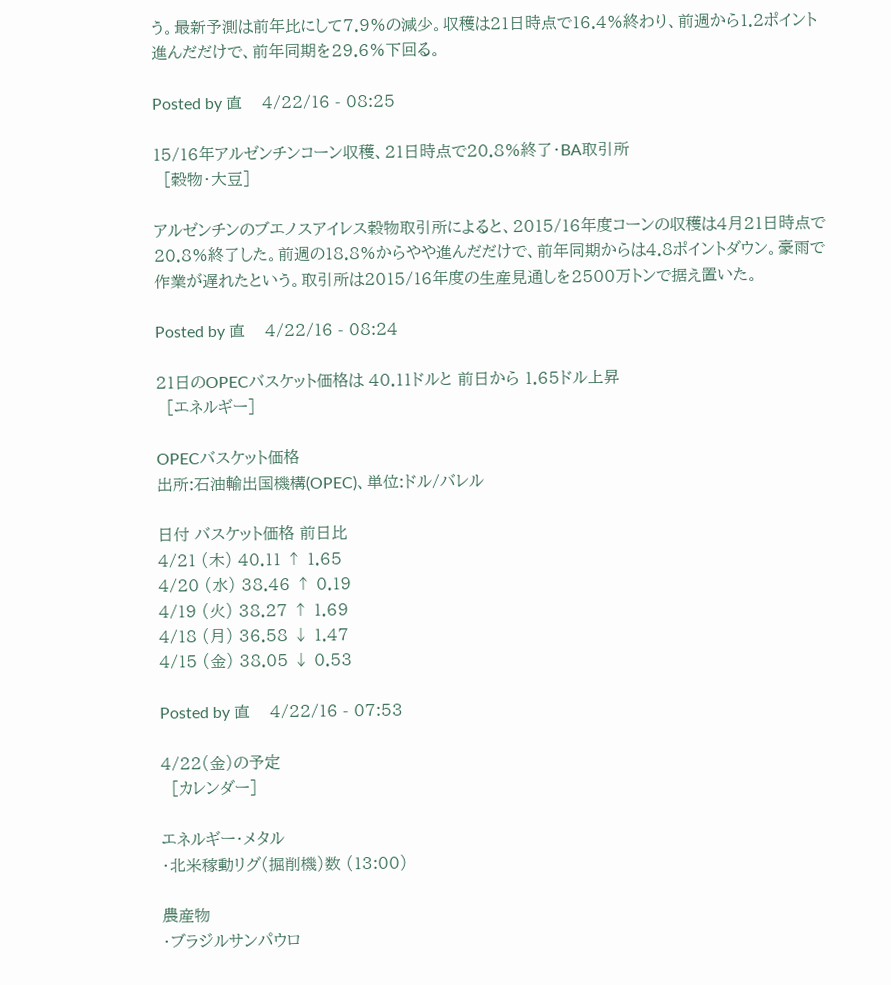う。最新予測は前年比にして7.9%の減少。収穫は21日時点で16.4%終わり、前週から1.2ポイント進んだだけで、前年同期を29.6%下回る。

Posted by 直    4/22/16 - 08:25

15/16年アルゼンチンコーン収穫、21日時点で20.8%終了・BA取引所
  [穀物・大豆]

アルゼンチンのブエノスアイレス穀物取引所によると、2015/16年度コーンの収穫は4月21日時点で20.8%終了した。前週の18.8%からやや進んだだけで、前年同期からは4.8ポイントダウン。豪雨で作業が遅れたという。取引所は2015/16年度の生産見通しを2500万トンで据え置いた。

Posted by 直    4/22/16 - 08:24

21日のOPECバスケット価格は 40.11ドルと 前日から 1.65ドル上昇
  [エネルギー]

OPECバスケット価格
出所:石油輸出国機構(OPEC)、単位:ドル/バレル

日付 バスケット価格 前日比
4/21 (木) 40.11 ↑ 1.65
4/20 (水) 38.46 ↑ 0.19
4/19 (火) 38.27 ↑ 1.69
4/18 (月) 36.58 ↓ 1.47
4/15 (金) 38.05 ↓ 0.53

Posted by 直    4/22/16 - 07:53

4/22(金)の予定
  [カレンダー]

エネルギー・メタル
・北米稼動リグ(掘削機)数 (13:00)

農産物
・ブラジルサンパウロ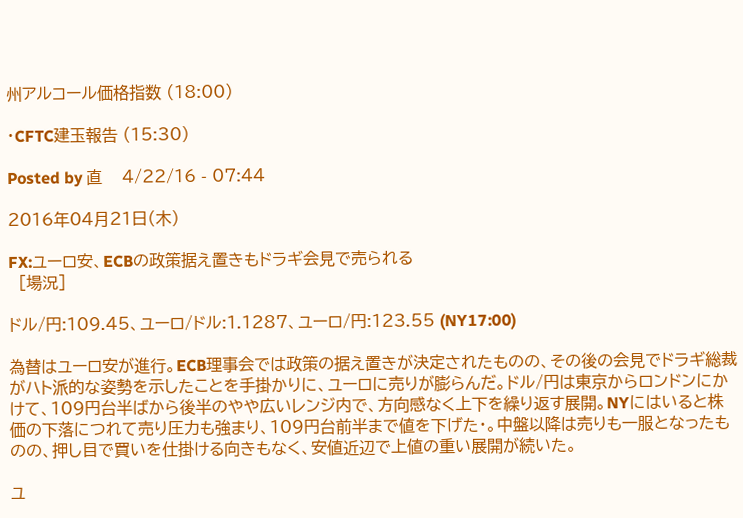州アルコール価格指数 (18:00)

・CFTC建玉報告 (15:30)

Posted by 直    4/22/16 - 07:44

2016年04月21日(木)

FX:ユーロ安、ECBの政策据え置きもドラギ会見で売られる
  [場況]

ドル/円:109.45、ユーロ/ドル:1.1287、ユーロ/円:123.55 (NY17:00)

為替はユーロ安が進行。ECB理事会では政策の据え置きが決定されたものの、その後の会見でドラギ総裁がハト派的な姿勢を示したことを手掛かりに、ユーロに売りが膨らんだ。ドル/円は東京からロンドンにかけて、109円台半ばから後半のやや広いレンジ内で、方向感なく上下を繰り返す展開。NYにはいると株価の下落につれて売り圧力も強まり、109円台前半まで値を下げた・。中盤以降は売りも一服となったものの、押し目で買いを仕掛ける向きもなく、安値近辺で上値の重い展開が続いた。

ユ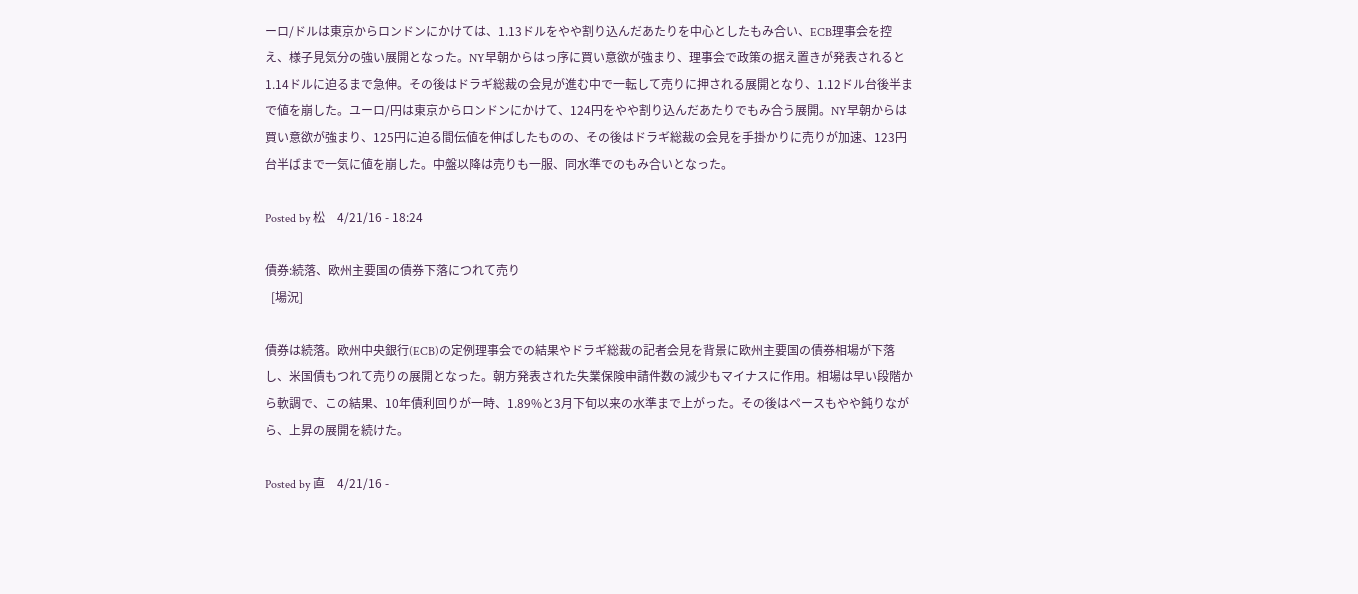ーロ/ドルは東京からロンドンにかけては、1.13ドルをやや割り込んだあたりを中心としたもみ合い、ECB理事会を控え、様子見気分の強い展開となった。NY早朝からはっ序に買い意欲が強まり、理事会で政策の据え置きが発表されると1.14ドルに迫るまで急伸。その後はドラギ総裁の会見が進む中で一転して売りに押される展開となり、1.12ドル台後半まで値を崩した。ユーロ/円は東京からロンドンにかけて、124円をやや割り込んだあたりでもみ合う展開。NY早朝からは買い意欲が強まり、125円に迫る間伝値を伸ばしたものの、その後はドラギ総裁の会見を手掛かりに売りが加速、123円台半ばまで一気に値を崩した。中盤以降は売りも一服、同水準でのもみ合いとなった。

Posted by 松    4/21/16 - 18:24

債券:続落、欧州主要国の債券下落につれて売り
  [場況]

債券は続落。欧州中央銀行(ECB)の定例理事会での結果やドラギ総裁の記者会見を背景に欧州主要国の債券相場が下落し、米国債もつれて売りの展開となった。朝方発表された失業保険申請件数の減少もマイナスに作用。相場は早い段階から軟調で、この結果、10年債利回りが一時、1.89%と3月下旬以来の水準まで上がった。その後はペースもやや鈍りながら、上昇の展開を続けた。

Posted by 直    4/21/16 -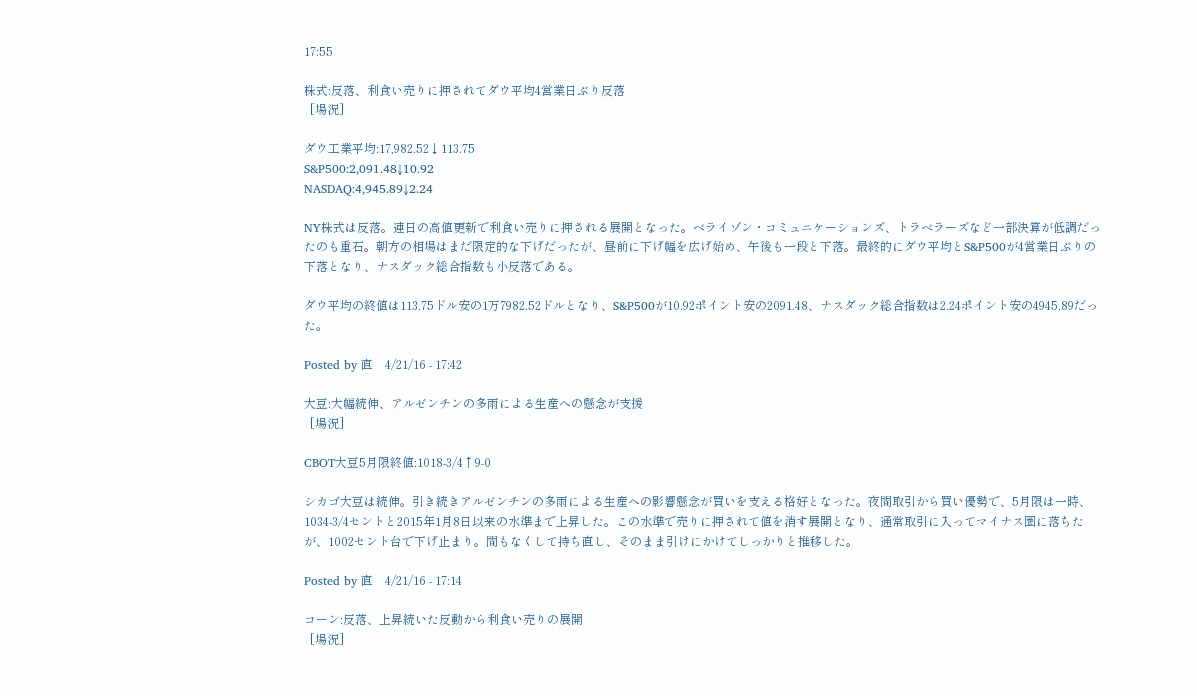17:55

株式:反落、利食い売りに押されてダウ平均4営業日ぶり反落
  [場況]

ダウ工業平均:17,982.52↓113.75
S&P500:2,091.48↓10.92
NASDAQ:4,945.89↓2.24

NY株式は反落。連日の高値更新で利食い売りに押される展開となった。ベライゾン・コミュニケーションズ、トラベラーズなど一部決算が低調だったのも重石。朝方の相場はまだ限定的な下げだったが、昼前に下げ幅を広げ始め、午後も一段と下落。最終的にダウ平均とS&P500が4営業日ぶりの下落となり、ナスダック総合指数も小反落である。

ダウ平均の終値は113.75ドル安の1万7982.52ドルとなり、S&P500が10.92ポイント安の2091.48、ナスダック総合指数は2.24ポイント安の4945.89だった。

Posted by 直    4/21/16 - 17:42

大豆:大幅続伸、アルゼンチンの多雨による生産への懸念が支援
  [場況]

CBOT大豆5月限終値:1018-3/4↑9-0

シカゴ大豆は続伸。引き続きアルゼンチンの多雨による生産への影響懸念が買いを支える格好となった。夜間取引から買い優勢で、5月限は一時、1034-3/4セントと2015年1月8日以来の水準まで上昇した。この水準で売りに押されて値を消す展開となり、通常取引に入ってマイナス圏に落ちたが、1002セント台で下げ止まり。間もなくして持ち直し、そのまま引けにかけてしっかりと推移した。

Posted by 直    4/21/16 - 17:14

コーン:反落、上昇続いた反動から利食い売りの展開
  [場況]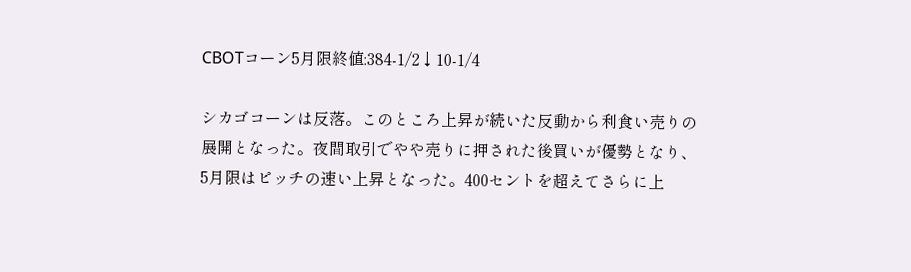CBOTコーン5月限終値:384-1/2↓10-1/4

シカゴコーンは反落。このところ上昇が続いた反動から利食い売りの展開となった。夜間取引でやや売りに押された後買いが優勢となり、5月限はピッチの速い上昇となった。400セントを超えてさらに上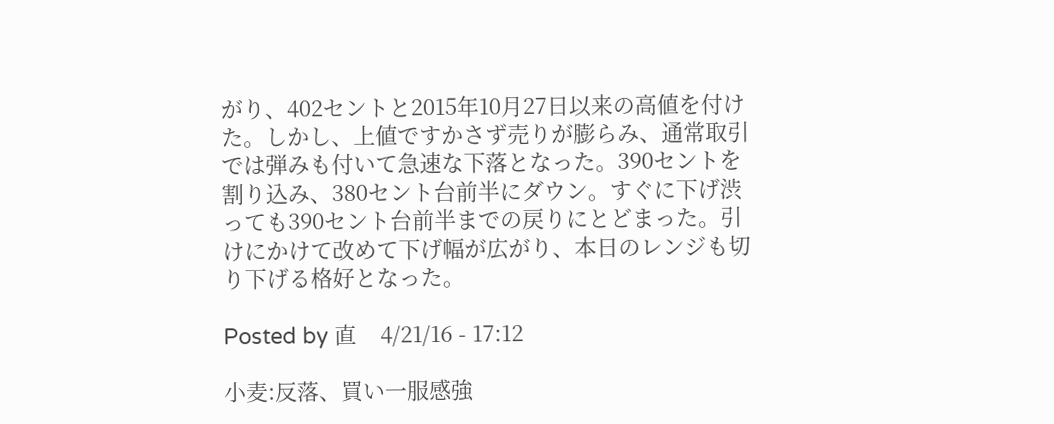がり、402セントと2015年10月27日以来の高値を付けた。しかし、上値ですかさず売りが膨らみ、通常取引では弾みも付いて急速な下落となった。390セントを割り込み、380セント台前半にダウン。すぐに下げ渋っても390セント台前半までの戻りにとどまった。引けにかけて改めて下げ幅が広がり、本日のレンジも切り下げる格好となった。

Posted by 直    4/21/16 - 17:12

小麦:反落、買い一服感強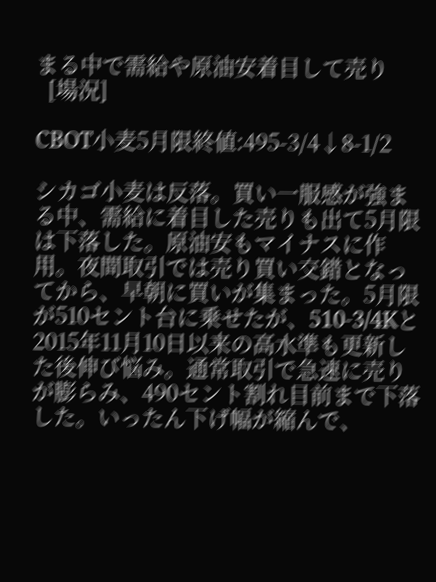まる中で需給や原油安着目して売り
  [場況]

CBOT小麦5月限終値:495-3/4↓8-1/2

シカゴ小麦は反落。買い一服感が強まる中、需給に着目した売りも出て5月限は下落した。原油安もマイナスに作用。夜間取引では売り買い交錯となってから、早朝に買いが集まった。5月限が510セント台に乗せたが、510-3/4Kと2015年11月10日以来の高水準も更新した後伸び悩み。通常取引で急速に売りが膨らみ、490セント割れ目前まで下落した。いったん下げ幅が縮んで、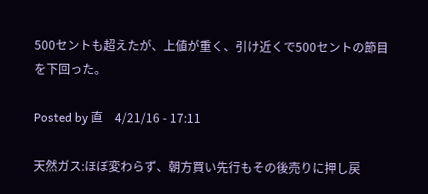500セントも超えたが、上値が重く、引け近くで500セントの節目を下回った。

Posted by 直    4/21/16 - 17:11

天然ガス:ほぼ変わらず、朝方買い先行もその後売りに押し戻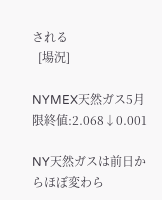される
  [場況]

NYMEX天然ガス5月限終値:2.068↓0.001

NY天然ガスは前日からほぼ変わら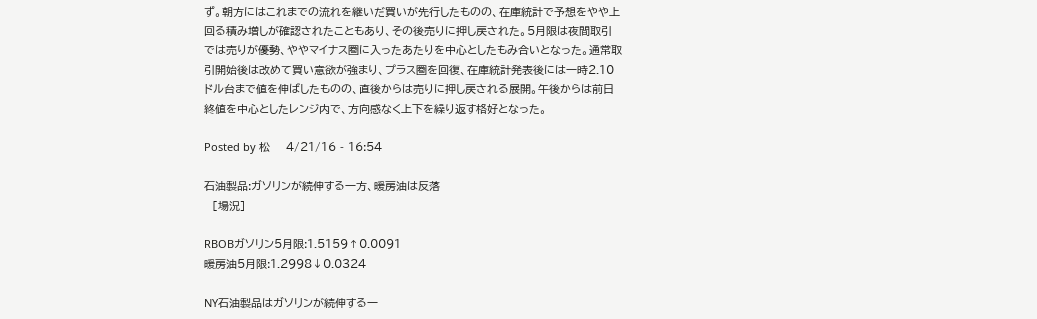ず。朝方にはこれまでの流れを継いだ買いが先行したものの、在庫統計で予想をやや上回る積み増しが確認されたこともあり、その後売りに押し戻された。5月限は夜間取引では売りが優勢、ややマイナス圏に入ったあたりを中心としたもみ合いとなった。通常取引開始後は改めて買い意欲が強まり、プラス圏を回復、在庫統計発表後には一時2.10ドル台まで値を伸ばしたものの、直後からは売りに押し戻される展開。午後からは前日終値を中心としたレンジ内で、方向感なく上下を繰り返す格好となった。

Posted by 松    4/21/16 - 16:54

石油製品:ガソリンが続伸する一方、暖房油は反落
  [場況]

RBOBガソリン5月限:1.5159↑0.0091
暖房油5月限:1.2998↓0.0324

NY石油製品はガソリンが続伸する一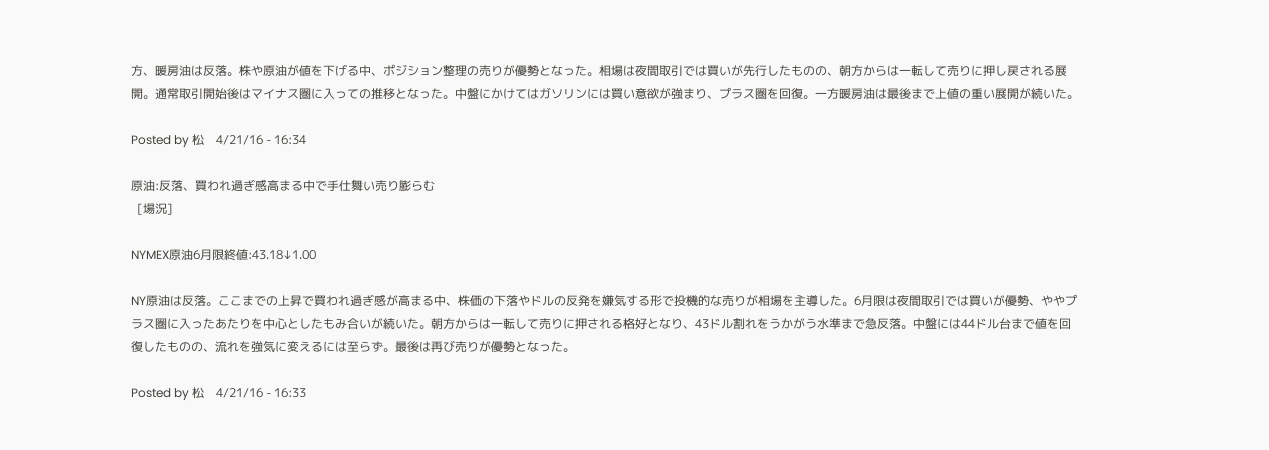方、暖房油は反落。株や原油が値を下げる中、ポジション整理の売りが優勢となった。相場は夜間取引では買いが先行したものの、朝方からは一転して売りに押し戻される展開。通常取引開始後はマイナス圏に入っての推移となった。中盤にかけてはガソリンには買い意欲が強まり、プラス圏を回復。一方暖房油は最後まで上値の重い展開が続いた。

Posted by 松    4/21/16 - 16:34

原油:反落、買われ過ぎ感高まる中で手仕舞い売り膨らむ
  [場況]

NYMEX原油6月限終値:43.18↓1.00

NY原油は反落。ここまでの上昇で買われ過ぎ感が高まる中、株価の下落やドルの反発を嫌気する形で投機的な売りが相場を主導した。6月限は夜間取引では買いが優勢、ややプラス圏に入ったあたりを中心としたもみ合いが続いた。朝方からは一転して売りに押される格好となり、43ドル割れをうかがう水準まで急反落。中盤には44ドル台まで値を回復したものの、流れを強気に変えるには至らず。最後は再び売りが優勢となった。

Posted by 松    4/21/16 - 16:33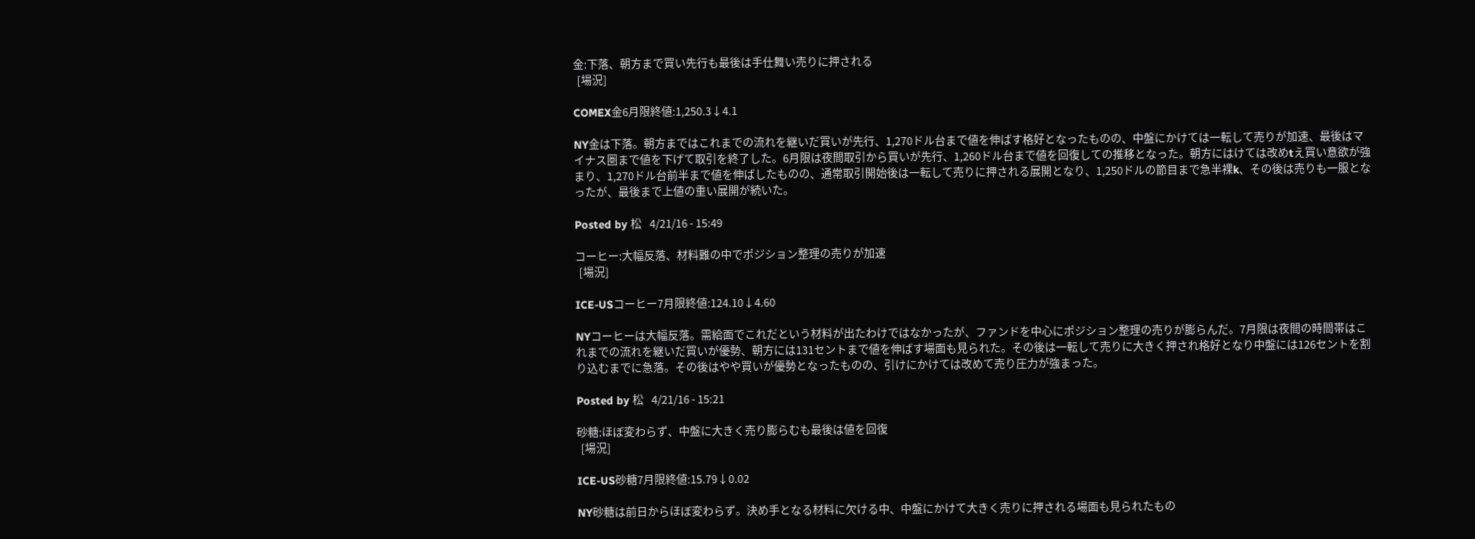金:下落、朝方まで買い先行も最後は手仕舞い売りに押される
  [場況]

COMEX金6月限終値:1,250.3↓4.1

NY金は下落。朝方まではこれまでの流れを継いだ買いが先行、1,270ドル台まで値を伸ばす格好となったものの、中盤にかけては一転して売りが加速、最後はマイナス圏まで値を下げて取引を終了した。6月限は夜間取引から買いが先行、1,260ドル台まで値を回復しての推移となった。朝方にはけては改めtえ買い意欲が強まり、1,270ドル台前半まで値を伸ばしたものの、通常取引開始後は一転して売りに押される展開となり、1,250ドルの節目まで急半裸k、その後は売りも一服となったが、最後まで上値の重い展開が続いた。

Posted by 松    4/21/16 - 15:49

コーヒー:大幅反落、材料難の中でポジション整理の売りが加速
  [場況]

ICE-USコーヒー7月限終値:124.10↓4.60

NYコーヒーは大幅反落。需給面でこれだという材料が出たわけではなかったが、ファンドを中心にポジション整理の売りが膨らんだ。7月限は夜間の時間帯はこれまでの流れを継いだ買いが優勢、朝方には131セントまで値を伸ばす場面も見られた。その後は一転して売りに大きく押され格好となり中盤には126セントを割り込むまでに急落。その後はやや買いが優勢となったものの、引けにかけては改めて売り圧力が強まった。

Posted by 松    4/21/16 - 15:21

砂糖:ほぼ変わらず、中盤に大きく売り膨らむも最後は値を回復
  [場況]

ICE-US砂糖7月限終値:15.79↓0.02

NY砂糖は前日からほぼ変わらず。決め手となる材料に欠ける中、中盤にかけて大きく売りに押される場面も見られたもの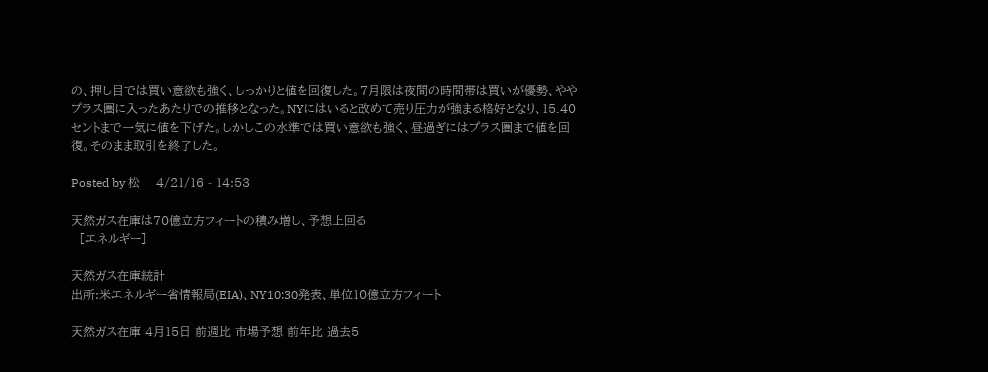の、押し目では買い意欲も強く、しっかりと値を回復した。7月限は夜間の時間帯は買いが優勢、ややプラス圏に入ったあたりでの推移となった。NYにはいると改めて売り圧力が強まる格好となり、15.40セントまで一気に値を下げた。しかしこの水準では買い意欲も強く、昼過ぎにはプラス圏まで値を回復。そのまま取引を終了した。

Posted by 松    4/21/16 - 14:53

天然ガス在庫は70億立方フィートの積み増し、予想上回る
  [エネルギー]

天然ガス在庫統計
出所:米エネルギー省情報局(EIA)、NY10:30発表、単位10億立方フィート

天然ガス在庫 4月15日 前週比 市場予想 前年比 過去5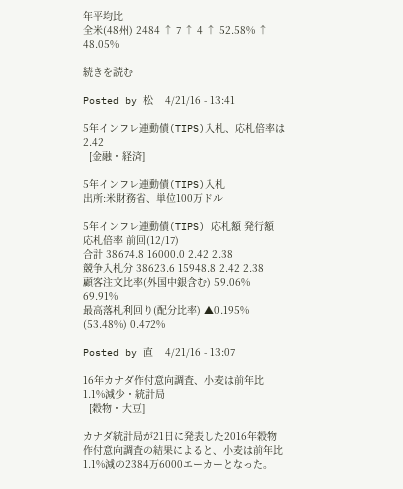年平均比
全米(48州) 2484 ↑ 7 ↑ 4 ↑ 52.58% ↑ 48.05%

続きを読む

Posted by 松    4/21/16 - 13:41

5年インフレ連動債(TIPS)入札、応札倍率は2.42
  [金融・経済]

5年インフレ連動債(TIPS)入札
出所:米財務省、単位100万ドル

5年インフレ連動債(TIPS) 応札額 発行額 応札倍率 前回(12/17)
合計 38674.8 16000.0 2.42 2.38
競争入札分 38623.6 15948.8 2.42 2.38
顧客注文比率(外国中銀含む) 59.06% 69.91%
最高落札利回り(配分比率) ▲0.195% (53.48%) 0.472%

Posted by 直    4/21/16 - 13:07

16年カナダ作付意向調査、小麦は前年比1.1%減少・統計局
  [穀物・大豆]

カナダ統計局が21日に発表した2016年穀物作付意向調査の結果によると、小麦は前年比1.1%減の2384万6000エーカーとなった。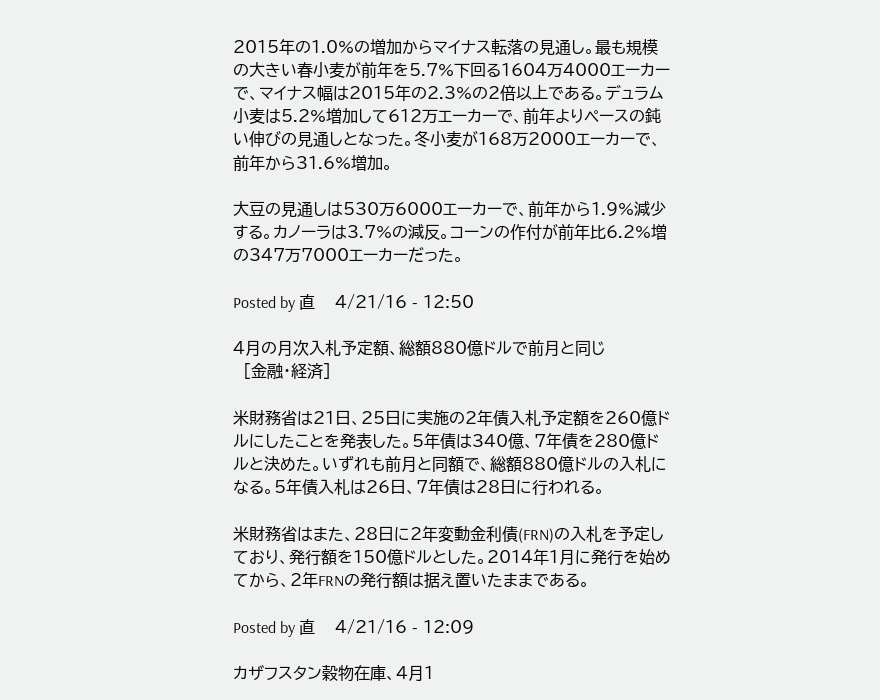2015年の1.0%の増加からマイナス転落の見通し。最も規模の大きい春小麦が前年を5.7%下回る1604万4000エーカーで、マイナス幅は2015年の2.3%の2倍以上である。デュラム小麦は5.2%増加して612万エーカーで、前年よりペースの鈍い伸びの見通しとなった。冬小麦が168万2000エーカーで、前年から31.6%増加。

大豆の見通しは530万6000エーカーで、前年から1.9%減少する。カノーラは3.7%の減反。コーンの作付が前年比6.2%増の347万7000エーカーだった。

Posted by 直    4/21/16 - 12:50

4月の月次入札予定額、総額880億ドルで前月と同じ
  [金融・経済]

米財務省は21日、25日に実施の2年債入札予定額を260億ドルにしたことを発表した。5年債は340億、7年債を280億ドルと決めた。いずれも前月と同額で、総額880億ドルの入札になる。5年債入札は26日、7年債は28日に行われる。

米財務省はまた、28日に2年変動金利債(FRN)の入札を予定しており、発行額を150億ドルとした。2014年1月に発行を始めてから、2年FRNの発行額は据え置いたままである。

Posted by 直    4/21/16 - 12:09

カザフスタン穀物在庫、4月1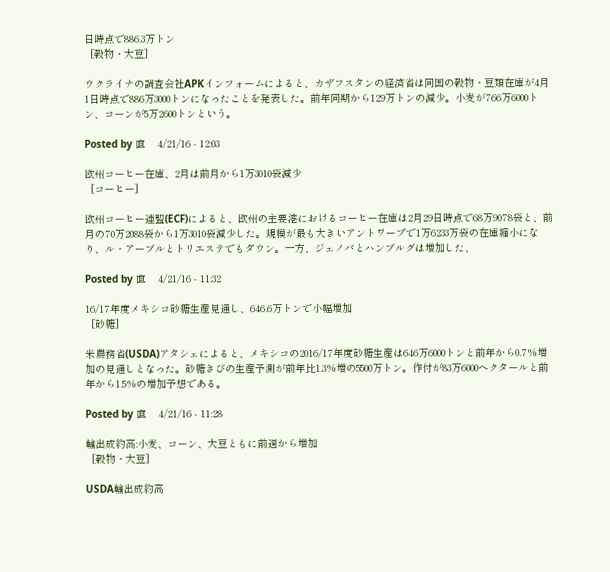日時点で886.3万トン
  [穀物・大豆]

ウクライナの調査会社APKインフォームによると、カザフスタンの経済省は同国の穀物・豆類在庫が4月1日時点で886万3000トンになったことを発表した。前年同期から129万トンの減少。小麦が766万6000トン、コーンが5万2600トンという。

Posted by 直    4/21/16 - 12:03

欧州コーヒー在庫、2月は前月から1万3010袋減少
  [コーヒー]

欧州コーヒー連盟(ECF)によると、欧州の主要港におけるコーヒー在庫は2月29日時点で68万9078袋と、前月の70万2088袋から1万3010袋減少した。規模が最も大きいアントワープで1万6233万袋の在庫縮小になり、ル・アーブルとトリエステでもダウン。一方、ジェノバとハンブルグは増加した、

Posted by 直    4/21/16 - 11:32

16/17年度メキシコ砂糖生産見通し、646.6万トンで小幅増加
  [砂糖]

米農務省(USDA)アタシェによると、メキシコの2016/17年度砂糖生産は646万6000トンと前年から0.7%増加の見通しとなった。砂糖きびの生産予測が前年比1.3%増の5500万トン。作付が83万6000ヘクタールと前年から1.5%の増加予想である。

Posted by 直    4/21/16 - 11:28

輸出成約高:小麦、コーン、大豆ともに前週から増加
  [穀物・大豆]

USDA輸出成約高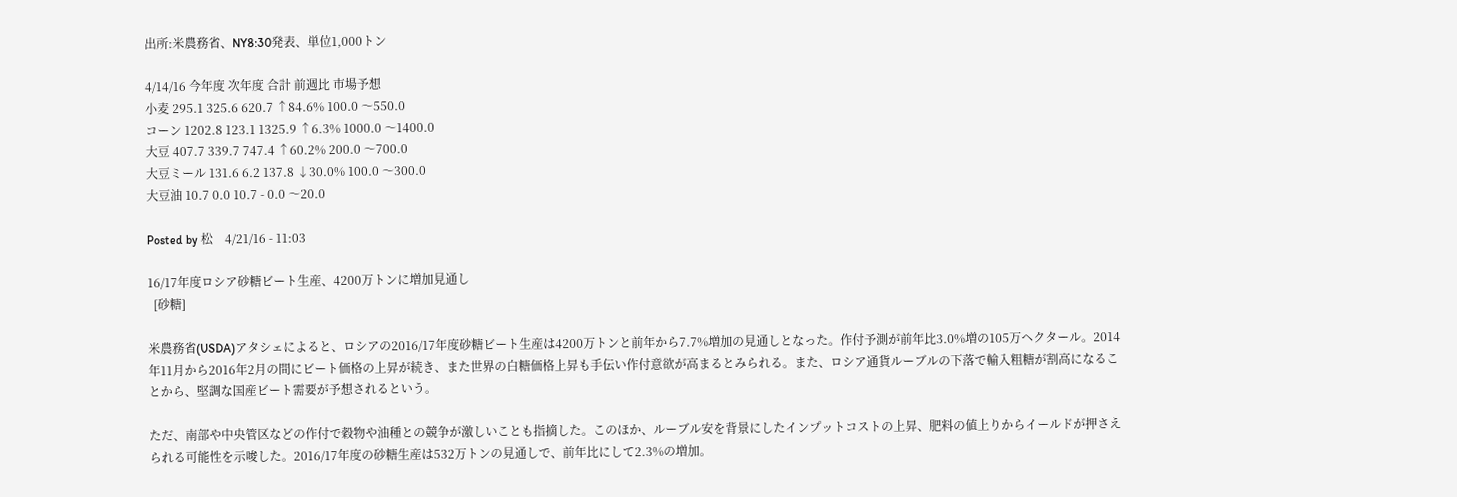出所:米農務省、NY8:30発表、単位1,000トン

4/14/16 今年度 次年度 合計 前週比 市場予想
小麦 295.1 325.6 620.7 ↑84.6% 100.0 〜550.0
コーン 1202.8 123.1 1325.9 ↑6.3% 1000.0 〜1400.0
大豆 407.7 339.7 747.4 ↑60.2% 200.0 〜700.0
大豆ミール 131.6 6.2 137.8 ↓30.0% 100.0 〜300.0
大豆油 10.7 0.0 10.7 - 0.0 〜20.0

Posted by 松    4/21/16 - 11:03

16/17年度ロシア砂糖ビート生産、4200万トンに増加見通し
  [砂糖]

米農務省(USDA)アタシェによると、ロシアの2016/17年度砂糖ビート生産は4200万トンと前年から7.7%増加の見通しとなった。作付予測が前年比3.0%増の105万ヘクタール。2014年11月から2016年2月の間にビート価格の上昇が続き、また世界の白糖価格上昇も手伝い作付意欲が高まるとみられる。また、ロシア通貨ルーブルの下落で輸入粗糖が割高になることから、堅調な国産ビート需要が予想されるという。

ただ、南部や中央管区などの作付で穀物や油種との競争が激しいことも指摘した。このほか、ルーブル安を背景にしたインプットコストの上昇、肥料の値上りからイールドが押さえられる可能性を示唆した。2016/17年度の砂糖生産は532万トンの見通しで、前年比にして2.3%の増加。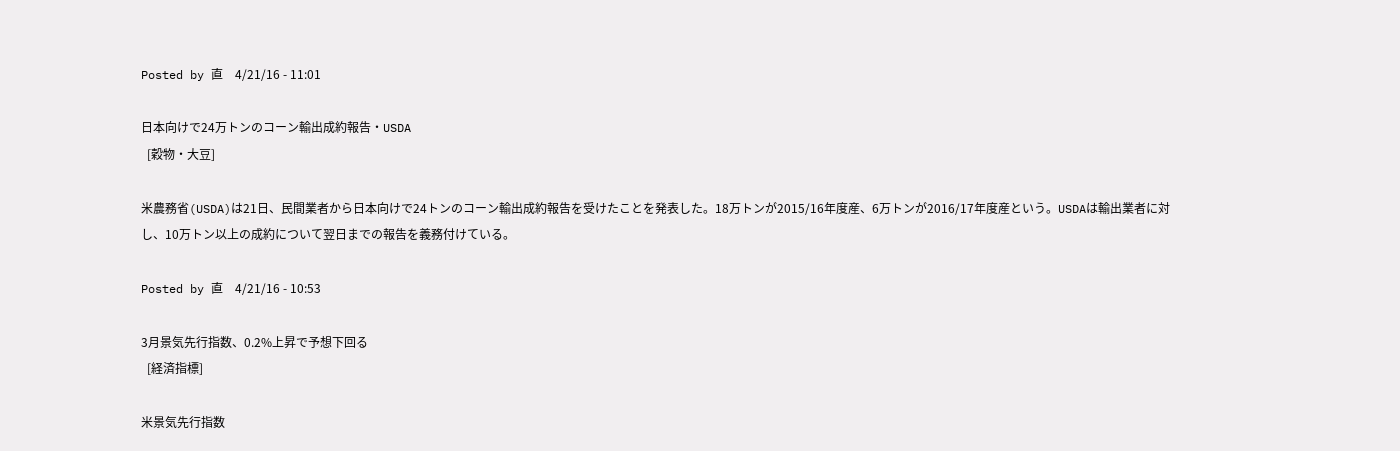Posted by 直    4/21/16 - 11:01

日本向けで24万トンのコーン輸出成約報告・USDA
  [穀物・大豆]

米農務省(USDA)は21日、民間業者から日本向けで24トンのコーン輸出成約報告を受けたことを発表した。18万トンが2015/16年度産、6万トンが2016/17年度産という。USDAは輸出業者に対し、10万トン以上の成約について翌日までの報告を義務付けている。

Posted by 直    4/21/16 - 10:53

3月景気先行指数、0.2%上昇で予想下回る
  [経済指標]

米景気先行指数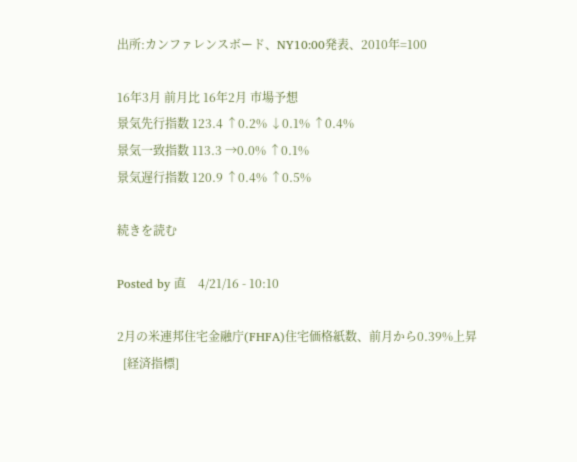出所:カンファレンスボード、NY10:00発表、2010年=100

16年3月 前月比 16年2月 市場予想
景気先行指数 123.4 ↑0.2% ↓0.1% ↑0.4%
景気一致指数 113.3 →0.0% ↑0.1%
景気遅行指数 120.9 ↑0.4% ↑0.5%

続きを読む

Posted by 直    4/21/16 - 10:10

2月の米連邦住宅金融庁(FHFA)住宅価格紙数、前月から0.39%上昇
  [経済指標]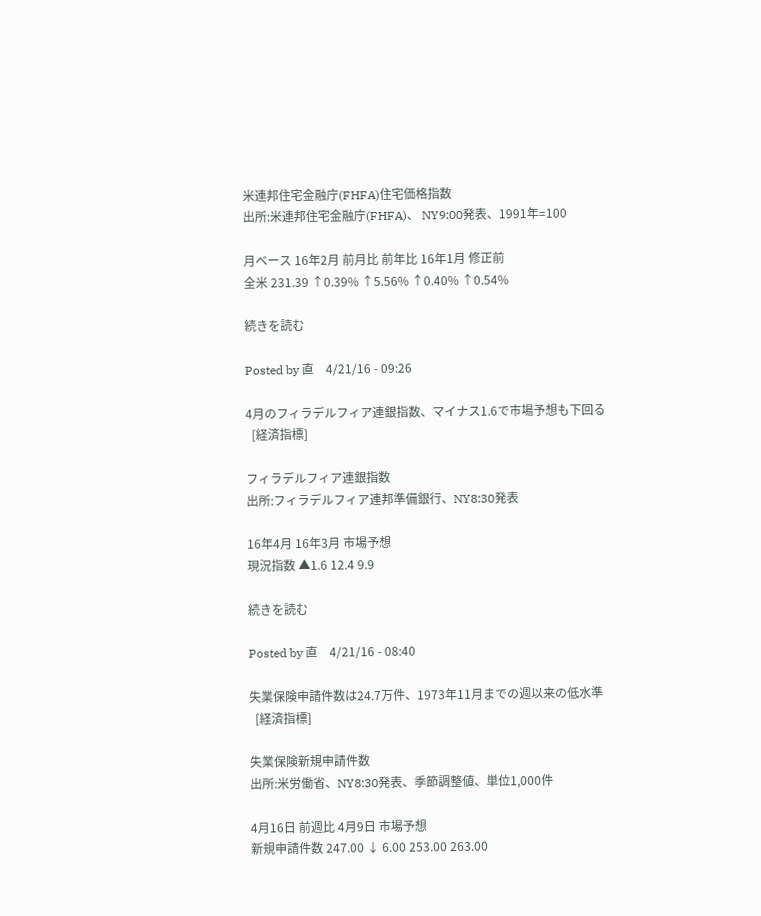米連邦住宅金融庁(FHFA)住宅価格指数
出所:米連邦住宅金融庁(FHFA)、 NY9:00発表、1991年=100

月ベース 16年2月 前月比 前年比 16年1月 修正前
全米 231.39 ↑0.39% ↑5.56% ↑0.40% ↑0.54%

続きを読む

Posted by 直    4/21/16 - 09:26

4月のフィラデルフィア連銀指数、マイナス1.6で市場予想も下回る
  [経済指標]

フィラデルフィア連銀指数
出所:フィラデルフィア連邦準備銀行、NY8:30発表

16年4月 16年3月 市場予想
現況指数 ▲1.6 12.4 9.9

続きを読む

Posted by 直    4/21/16 - 08:40

失業保険申請件数は24.7万件、1973年11月までの週以来の低水準
  [経済指標]

失業保険新規申請件数
出所:米労働省、NY8:30発表、季節調整値、単位1,000件

4月16日 前週比 4月9日 市場予想
新規申請件数 247.00 ↓ 6.00 253.00 263.00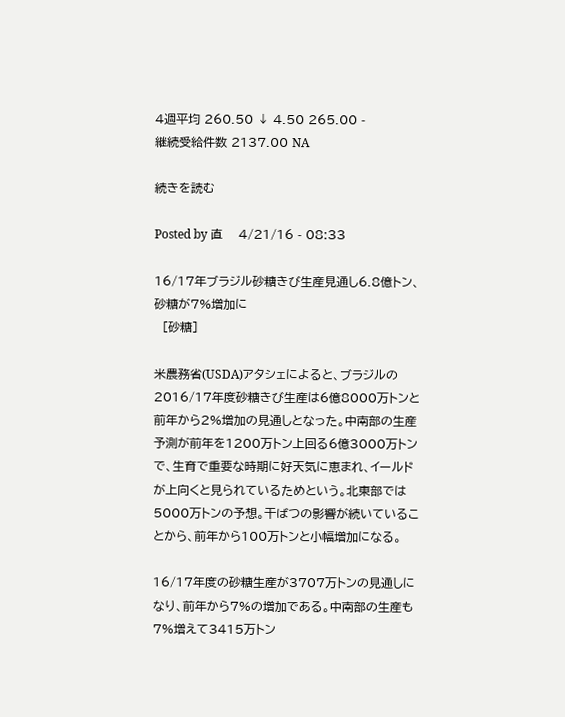4週平均 260.50 ↓ 4.50 265.00 -
継続受給件数 2137.00 NA

続きを読む

Posted by 直    4/21/16 - 08:33

16/17年ブラジル砂糖きび生産見通し6.8億トン、砂糖が7%増加に
  [砂糖]

米農務省(USDA)アタシェによると、ブラジルの2016/17年度砂糖きび生産は6億8000万トンと前年から2%増加の見通しとなった。中南部の生産予測が前年を1200万トン上回る6億3000万トンで、生育で重要な時期に好天気に恵まれ、イールドが上向くと見られているためという。北東部では5000万トンの予想。干ばつの影響が続いていることから、前年から100万トンと小幅増加になる。

16/17年度の砂糖生産が3707万トンの見通しになり、前年から7%の増加である。中南部の生産も7%増えて3415万トン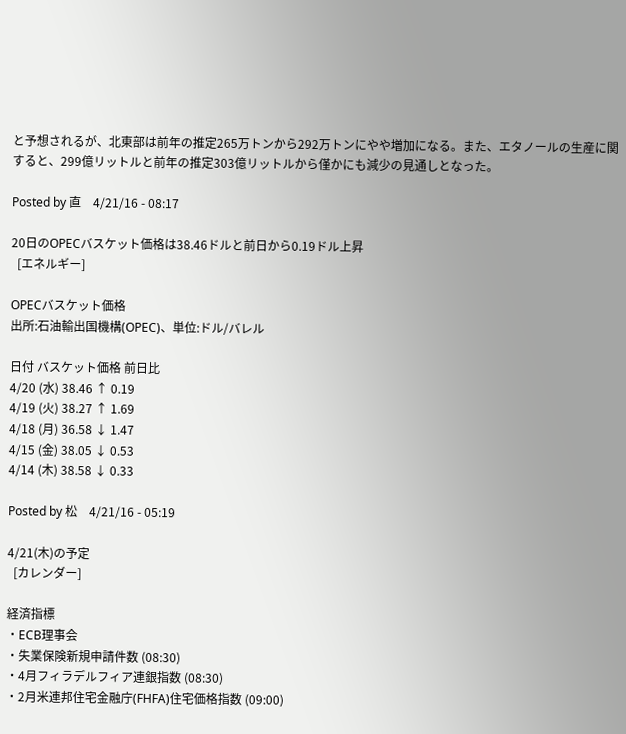と予想されるが、北東部は前年の推定265万トンから292万トンにやや増加になる。また、エタノールの生産に関すると、299億リットルと前年の推定303億リットルから僅かにも減少の見通しとなった。

Posted by 直    4/21/16 - 08:17

20日のOPECバスケット価格は38.46ドルと前日から0.19ドル上昇
  [エネルギー]

OPECバスケット価格
出所:石油輸出国機構(OPEC)、単位:ドル/バレル

日付 バスケット価格 前日比
4/20 (水) 38.46 ↑ 0.19
4/19 (火) 38.27 ↑ 1.69
4/18 (月) 36.58 ↓ 1.47
4/15 (金) 38.05 ↓ 0.53
4/14 (木) 38.58 ↓ 0.33

Posted by 松    4/21/16 - 05:19

4/21(木)の予定
  [カレンダー]

経済指標
・ECB理事会
・失業保険新規申請件数 (08:30)
・4月フィラデルフィア連銀指数 (08:30)
・2月米連邦住宅金融庁(FHFA)住宅価格指数 (09:00)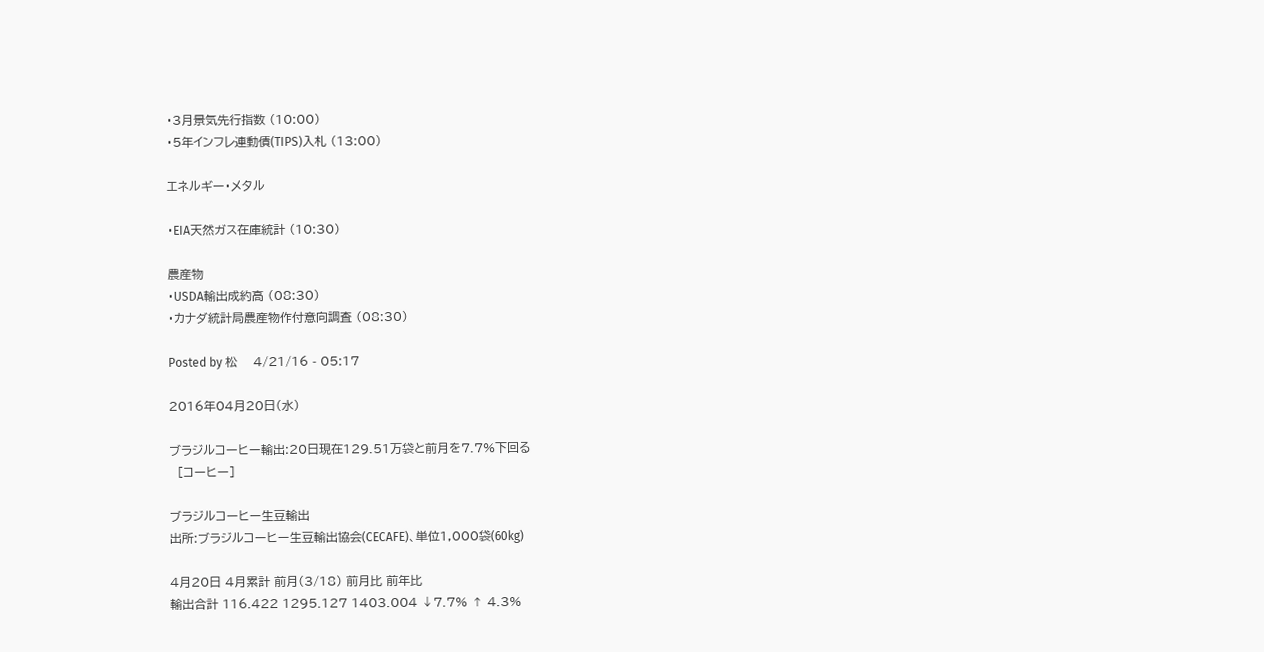・3月景気先行指数 (10:00)
・5年インフレ連動債(TIPS)入札 (13:00)

エネルギー・メタル

・EIA天然ガス在庫統計 (10:30)

農産物
・USDA輸出成約高 (08:30)
・カナダ統計局農産物作付意向調査 (08:30)

Posted by 松    4/21/16 - 05:17

2016年04月20日(水)

ブラジルコーヒー輸出:20日現在129.51万袋と前月を7.7%下回る
  [コーヒー]

ブラジルコーヒー生豆輸出
出所:ブラジルコーヒー生豆輸出協会(CECAFE)、単位1,000袋(60kg)

4月20日 4月累計 前月(3/18) 前月比 前年比
輸出合計 116.422 1295.127 1403.004 ↓7.7% ↑ 4.3%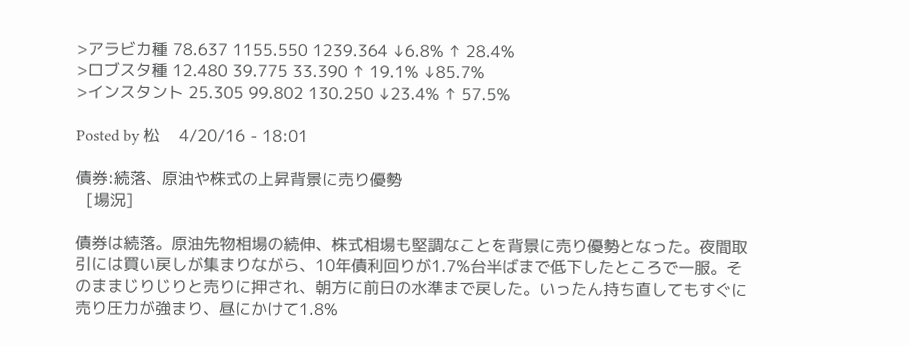>アラビカ種 78.637 1155.550 1239.364 ↓6.8% ↑ 28.4%
>ロブスタ種 12.480 39.775 33.390 ↑ 19.1% ↓85.7%
>インスタント 25.305 99.802 130.250 ↓23.4% ↑ 57.5%

Posted by 松    4/20/16 - 18:01

債券:続落、原油や株式の上昇背景に売り優勢
  [場況]

債券は続落。原油先物相場の続伸、株式相場も堅調なことを背景に売り優勢となった。夜間取引には買い戻しが集まりながら、10年債利回りが1.7%台半ばまで低下したところで一服。そのままじりじりと売りに押され、朝方に前日の水準まで戻した。いったん持ち直してもすぐに売り圧力が強まり、昼にかけて1.8%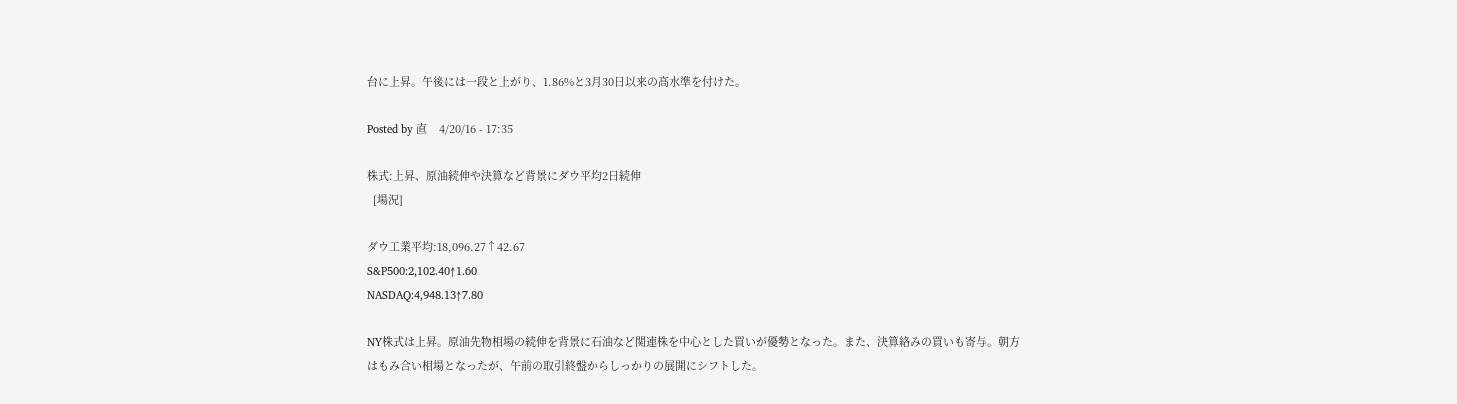台に上昇。午後には一段と上がり、1.86%と3月30日以来の高水準を付けた。

Posted by 直    4/20/16 - 17:35

株式:上昇、原油続伸や決算など背景にダウ平均2日続伸
  [場況]

ダウ工業平均:18,096.27↑42.67
S&P500:2,102.40↑1.60
NASDAQ:4,948.13↑7.80

NY株式は上昇。原油先物相場の続伸を背景に石油など関連株を中心とした買いが優勢となった。また、決算絡みの買いも寄与。朝方はもみ合い相場となったが、午前の取引終盤からしっかりの展開にシフトした。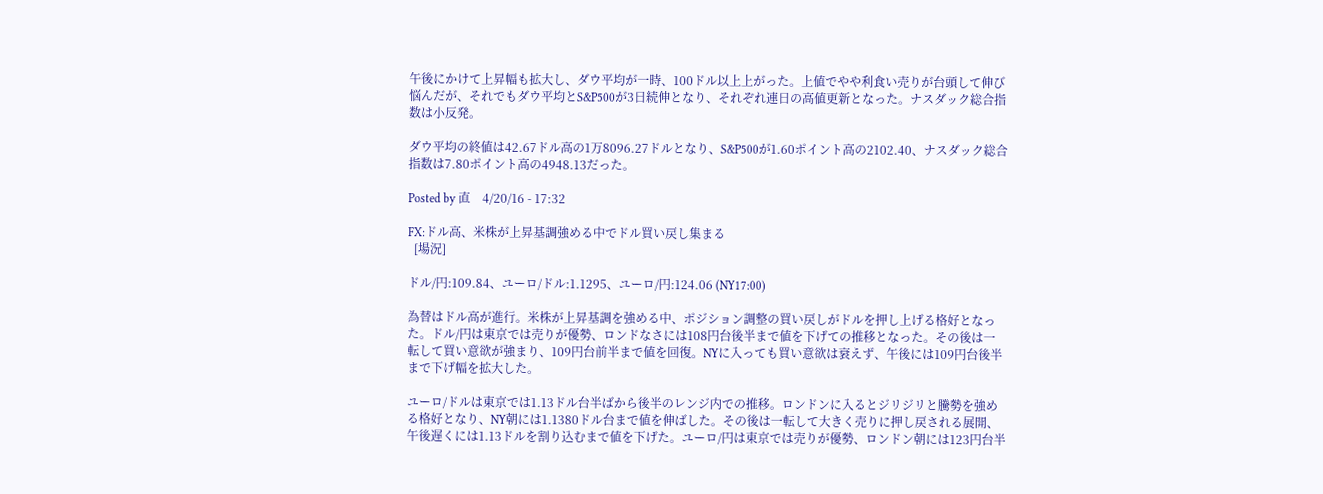午後にかけて上昇幅も拡大し、ダウ平均が一時、100ドル以上上がった。上値でやや利食い売りが台頭して伸び悩んだが、それでもダウ平均とS&P500が3日続伸となり、それぞれ連日の高値更新となった。ナスダック総合指数は小反発。

ダウ平均の終値は42.67ドル高の1万8096.27ドルとなり、S&P500が1.60ポイント高の2102.40、ナスダック総合指数は7.80ポイント高の4948.13だった。

Posted by 直    4/20/16 - 17:32

FX:ドル高、米株が上昇基調強める中でドル買い戻し集まる
  [場況]

ドル/円:109.84、ユーロ/ドル:1.1295、ユーロ/円:124.06 (NY17:00)

為替はドル高が進行。米株が上昇基調を強める中、ポジション調整の買い戻しがドルを押し上げる格好となった。ドル/円は東京では売りが優勢、ロンドなさには108円台後半まで値を下げての推移となった。その後は一転して買い意欲が強まり、109円台前半まで値を回復。NYに入っても買い意欲は衰えず、午後には109円台後半まで下げ幅を拡大した。

ユーロ/ドルは東京では1.13ドル台半ばから後半のレンジ内での推移。ロンドンに入るとジリジリと騰勢を強める格好となり、NY朝には1.1380ドル台まで値を伸ばした。その後は一転して大きく売りに押し戻される展開、午後遅くには1.13ドルを割り込むまで値を下げた。ユーロ/円は東京では売りが優勢、ロンドン朝には123円台半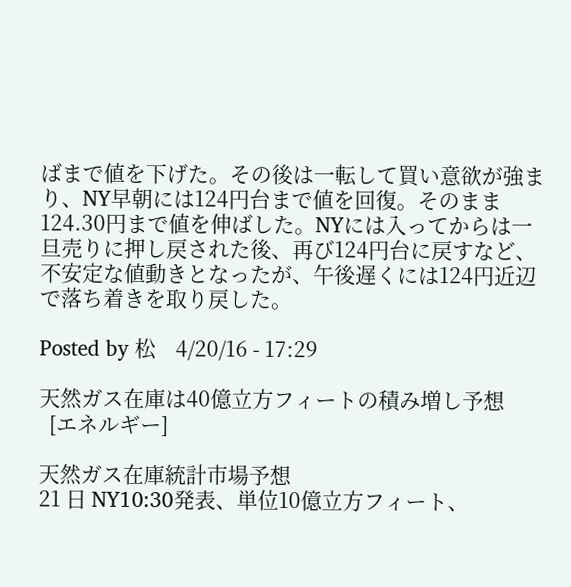ばまで値を下げた。その後は一転して買い意欲が強まり、NY早朝には124円台まで値を回復。そのまま124.30円まで値を伸ばした。NYには入ってからは一旦売りに押し戻された後、再び124円台に戻すなど、不安定な値動きとなったが、午後遅くには124円近辺で落ち着きを取り戻した。

Posted by 松    4/20/16 - 17:29

天然ガス在庫は40億立方フィートの積み増し予想
  [エネルギー]

天然ガス在庫統計市場予想
21 日 NY10:30発表、単位10億立方フィート、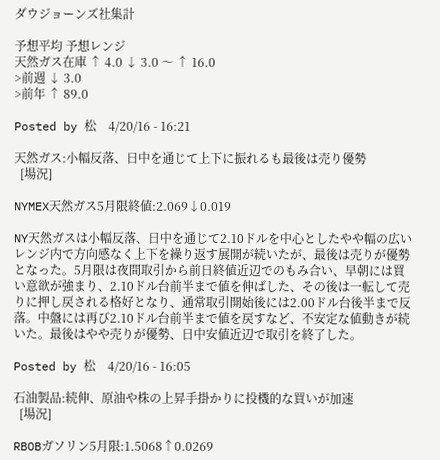ダウジョーンズ社集計

予想平均 予想レンジ
天然ガス在庫 ↑ 4.0 ↓ 3.0 〜 ↑ 16.0
>前週 ↓ 3.0
>前年 ↑ 89.0

Posted by 松    4/20/16 - 16:21

天然ガス:小幅反落、日中を通じて上下に振れるも最後は売り優勢
  [場況]

NYMEX天然ガス5月限終値:2.069↓0.019

NY天然ガスは小幅反落、日中を通じて2.10ドルを中心としたやや幅の広いレンジ内で方向感なく上下を繰り返す展開が続いたが、最後は売りが優勢となった。5月限は夜間取引から前日終値近辺でのもみ合い、早朝には買い意欲が強まり、2.10ドル台前半まで値を伸ばした、その後は一転して売りに押し戻される格好となり、通常取引開始後には2.00ドル台後半まで反落。中盤には再び2.10ドル台前半まで値を戻すなど、不安定な値動きが続いた。最後はやや売りが優勢、日中安値近辺で取引を終了した。

Posted by 松    4/20/16 - 16:05

石油製品:続伸、原油や株の上昇手掛かりに投機的な買いが加速
  [場況]

RBOBガソリン5月限:1.5068↑0.0269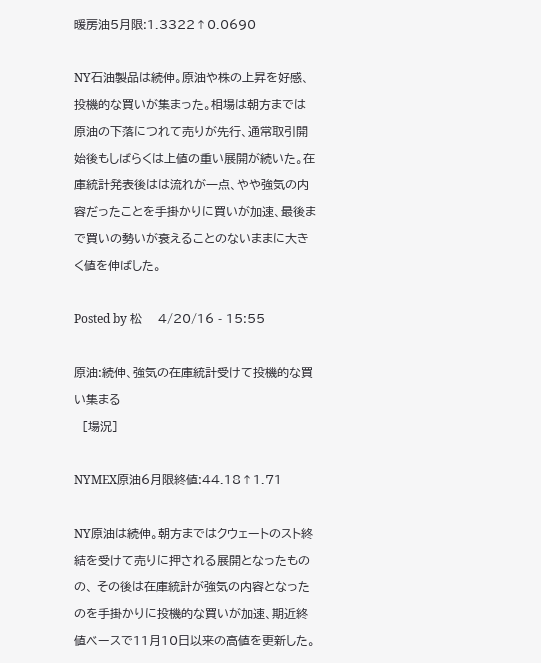暖房油5月限:1.3322↑0.0690

NY石油製品は続伸。原油や株の上昇を好感、投機的な買いが集まった。相場は朝方までは原油の下落につれて売りが先行、通常取引開始後もしばらくは上値の重い展開が続いた。在庫統計発表後はは流れが一点、やや強気の内容だったことを手掛かりに買いが加速、最後まで買いの勢いが衰えることのないままに大きく値を伸ばした。

Posted by 松    4/20/16 - 15:55

原油:続伸、強気の在庫統計受けて投機的な買い集まる
  [場況]

NYMEX原油6月限終値:44.18↑1.71

NY原油は続伸。朝方まではクウェートのスト終結を受けて売りに押される展開となったものの、 その後は在庫統計が強気の内容となったのを手掛かりに投機的な買いが加速、期近終値ベースで11月10日以来の高値を更新した。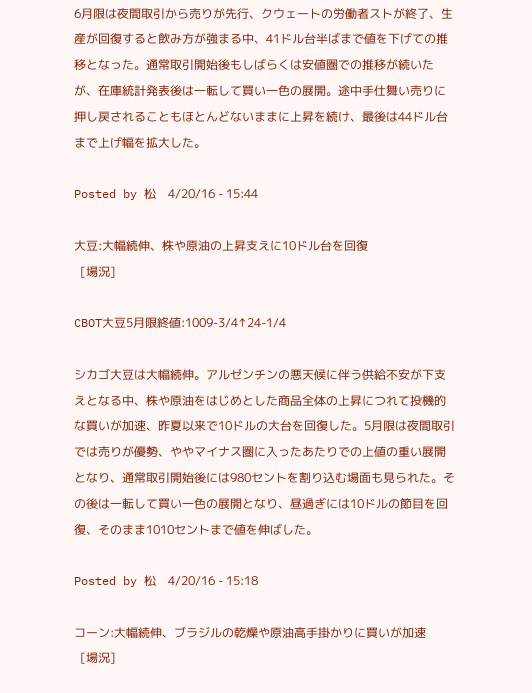6月限は夜間取引から売りが先行、クウェートの労働者ストが終了、生産が回復すると飲み方が強まる中、41ドル台半ばまで値を下げての推移となった。通常取引開始後もしばらくは安値圏での推移が続いたが、在庫統計発表後は一転して買い一色の展開。途中手仕舞い売りに押し戻されることもほとんどないままに上昇を続け、最後は44ドル台まで上げ幅を拡大した。

Posted by 松    4/20/16 - 15:44

大豆:大幅続伸、株や原油の上昇支えに10ドル台を回復
  [場況]

CBOT大豆5月限終値:1009-3/4↑24-1/4

シカゴ大豆は大幅続伸。アルゼンチンの悪天候に伴う供給不安が下支えとなる中、株や原油をはじめとした商品全体の上昇につれて投機的な買いが加速、昨夏以来で10ドルの大台を回復した。5月限は夜間取引では売りが優勢、ややマイナス圏に入ったあたりでの上値の重い展開となり、通常取引開始後には980セントを割り込む場面も見られた。その後は一転して買い一色の展開となり、昼過ぎには10ドルの節目を回復、そのまま1010セントまで値を伸ばした。

Posted by 松    4/20/16 - 15:18

コーン:大幅続伸、ブラジルの乾燥や原油高手掛かりに買いが加速
  [場況]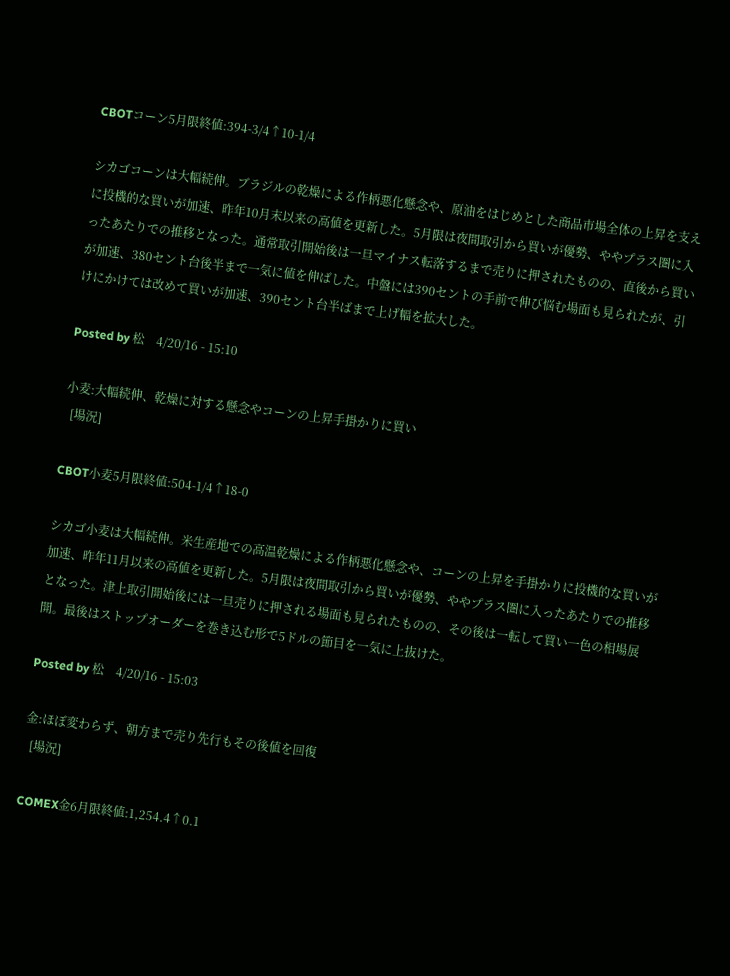CBOTコーン5月限終値:394-3/4↑10-1/4

シカゴコーンは大幅続伸。ブラジルの乾燥による作柄悪化懸念や、原油をはじめとした商品市場全体の上昇を支えに投機的な買いが加速、昨年10月末以来の高値を更新した。5月限は夜間取引から買いが優勢、ややプラス圏に入ったあたりでの推移となった。通常取引開始後は一旦マイナス転落するまで売りに押されたものの、直後から買いが加速、380セント台後半まで一気に値を伸ばした。中盤には390セントの手前で伸び悩む場面も見られたが、引けにかけては改めて買いが加速、390セント台半ばまで上げ幅を拡大した。

Posted by 松    4/20/16 - 15:10

小麦:大幅続伸、乾燥に対する懸念やコーンの上昇手掛かりに買い
  [場況]

CBOT小麦5月限終値:504-1/4↑18-0

シカゴ小麦は大幅続伸。米生産地での高温乾燥による作柄悪化懸念や、コーンの上昇を手掛かりに投機的な買いが加速、昨年11月以来の高値を更新した。5月限は夜間取引から買いが優勢、ややプラス圏に入ったあたりでの推移となった。津上取引開始後には一旦売りに押される場面も見られたものの、その後は一転して買い一色の相場展開。最後はストップオーダーを巻き込む形で5ドルの節目を一気に上抜けた。

Posted by 松    4/20/16 - 15:03

金:ほぼ変わらず、朝方まで売り先行もその後値を回復
  [場況]

COMEX金6月限終値:1,254.4↑0.1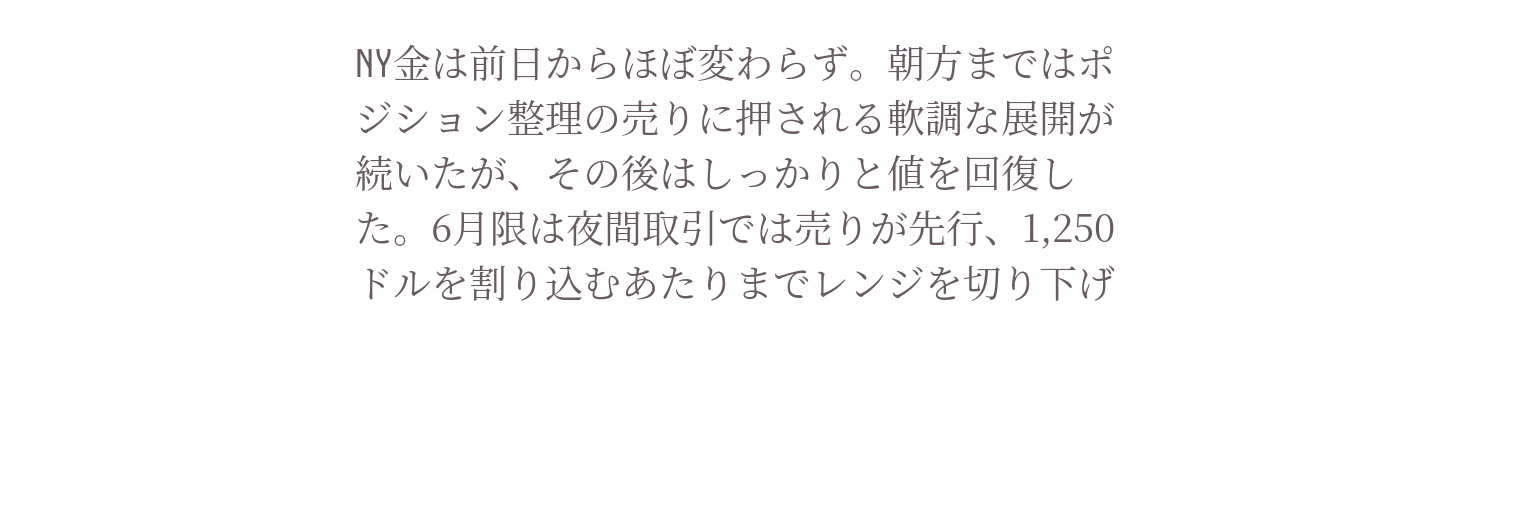NY金は前日からほぼ変わらず。朝方まではポジション整理の売りに押される軟調な展開が続いたが、その後はしっかりと値を回復した。6月限は夜間取引では売りが先行、1,250ドルを割り込むあたりまでレンジを切り下げ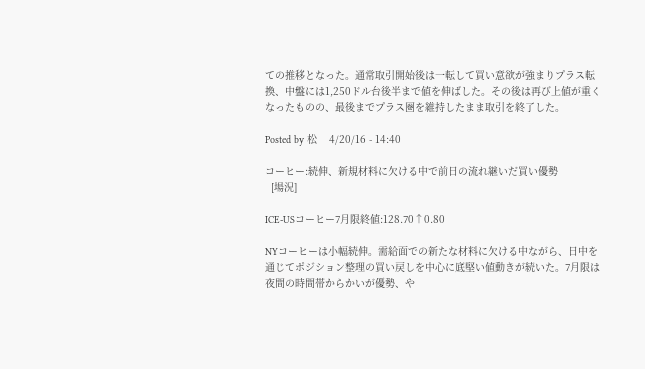ての推移となった。通常取引開始後は一転して買い意欲が強まりプラス転換、中盤には1,250ドル台後半まで値を伸ばした。その後は再び上値が重くなったものの、最後までプラス圏を維持したまま取引を終了した。

Posted by 松    4/20/16 - 14:40

コーヒー:続伸、新規材料に欠ける中で前日の流れ継いだ買い優勢
  [場況]

ICE-USコーヒー7月限終値:128.70↑0.80

NYコーヒーは小幅続伸。需給面での新たな材料に欠ける中ながら、日中を通じてポジション整理の買い戻しを中心に底堅い値動きが続いた。7月限は夜間の時間帯からかいが優勢、や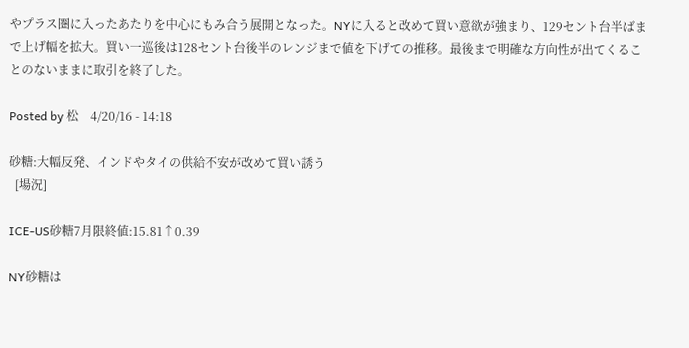やプラス圏に入ったあたりを中心にもみ合う展開となった。NYに入ると改めて買い意欲が強まり、129セント台半ばまで上げ幅を拡大。買い一巡後は128セント台後半のレンジまで値を下げての推移。最後まで明確な方向性が出てくることのないままに取引を終了した。

Posted by 松    4/20/16 - 14:18

砂糖:大幅反発、インドやタイの供給不安が改めて買い誘う
  [場況]

ICE-US砂糖7月限終値:15.81↑0.39

NY砂糖は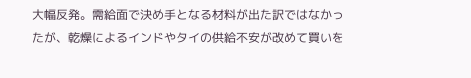大幅反発。需給面で決め手となる材料が出た訳ではなかったが、乾燥によるインドやタイの供給不安が改めて買いを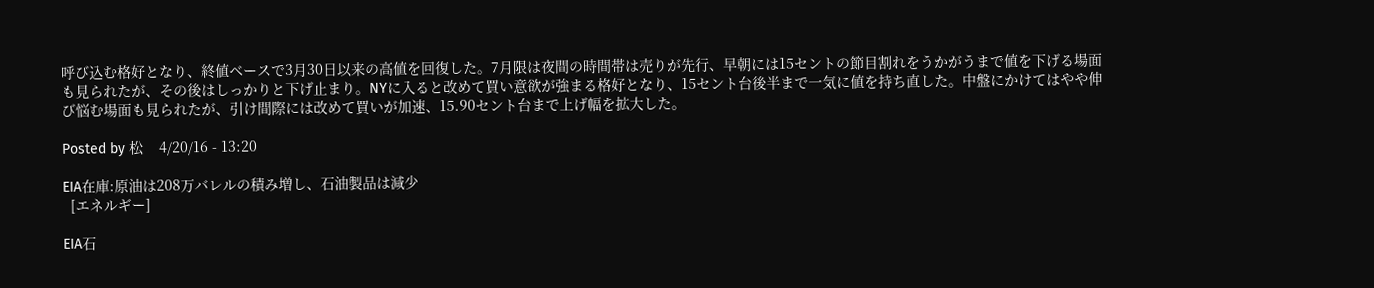呼び込む格好となり、終値ベースで3月30日以来の高値を回復した。7月限は夜間の時間帯は売りが先行、早朝には15セントの節目割れをうかがうまで値を下げる場面も見られたが、その後はしっかりと下げ止まり。NYに入ると改めて買い意欲が強まる格好となり、15セント台後半まで一気に値を持ち直した。中盤にかけてはやや伸び悩む場面も見られたが、引け間際には改めて買いが加速、15.90セント台まで上げ幅を拡大した。

Posted by 松    4/20/16 - 13:20

EIA在庫:原油は208万バレルの積み増し、石油製品は減少
  [エネルギー]

EIA石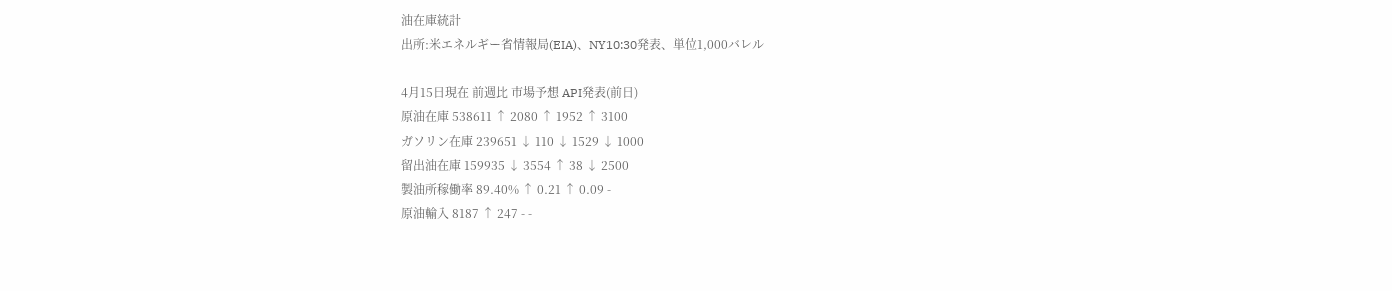油在庫統計
出所:米エネルギー省情報局(EIA)、NY10:30発表、単位1,000バレル

4月15日現在 前週比 市場予想 API発表(前日)
原油在庫 538611 ↑ 2080 ↑ 1952 ↑ 3100
ガソリン在庫 239651 ↓ 110 ↓ 1529 ↓ 1000
留出油在庫 159935 ↓ 3554 ↑ 38 ↓ 2500
製油所稼働率 89.40% ↑ 0.21 ↑ 0.09 -
原油輸入 8187 ↑ 247 - -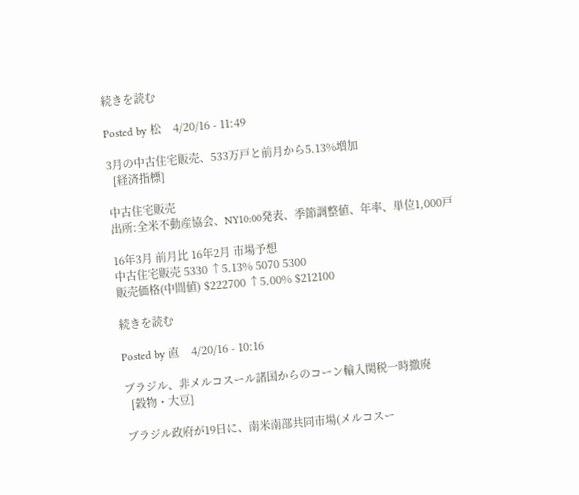続きを読む

Posted by 松    4/20/16 - 11:49

3月の中古住宅販売、533万戸と前月から5.13%増加
  [経済指標]

中古住宅販売
出所:全米不動産協会、NY10:00発表、季節調整値、年率、単位1,000戸

16年3月 前月比 16年2月 市場予想
中古住宅販売 5330 ↑5.13% 5070 5300
販売価格(中間値) $222700 ↑5.00% $212100

続きを読む

Posted by 直    4/20/16 - 10:16

ブラジル、非メルコスール諸国からのコーン輸入関税一時撤廃
  [穀物・大豆]

ブラジル政府が19日に、南米南部共同市場(メルコスー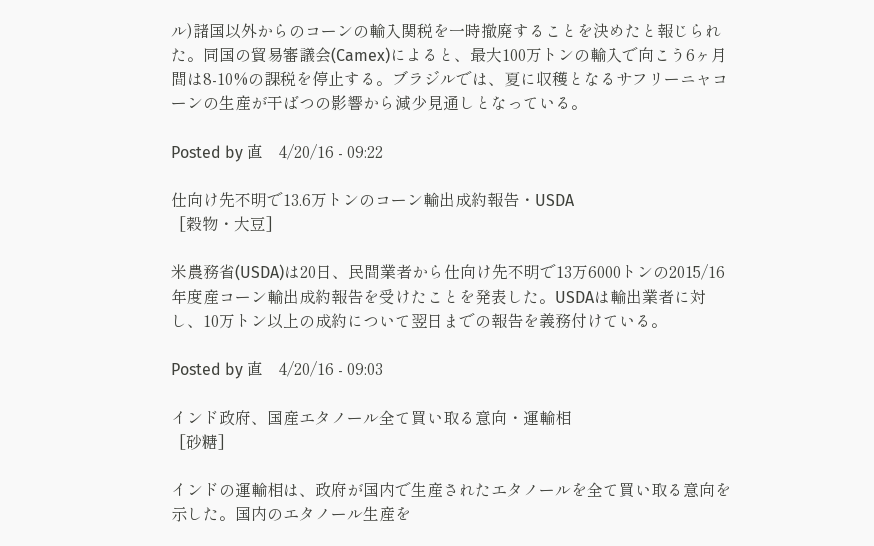ル)諸国以外からのコーンの輸入関税を一時撤廃することを決めたと報じられた。同国の貿易審議会(Camex)によると、最大100万トンの輸入で向こう6ヶ月間は8-10%の課税を停止する。ブラジルでは、夏に収穫となるサフリーニャコーンの生産が干ばつの影響から減少見通しとなっている。

Posted by 直    4/20/16 - 09:22

仕向け先不明で13.6万トンのコーン輸出成約報告・USDA
  [穀物・大豆]

米農務省(USDA)は20日、民間業者から仕向け先不明で13万6000トンの2015/16年度産コーン輸出成約報告を受けたことを発表した。USDAは輸出業者に対し、10万トン以上の成約について翌日までの報告を義務付けている。

Posted by 直    4/20/16 - 09:03

インド政府、国産エタノール全て買い取る意向・運輸相
  [砂糖]

インドの運輸相は、政府が国内で生産されたエタノールを全て買い取る意向を示した。国内のエタノール生産を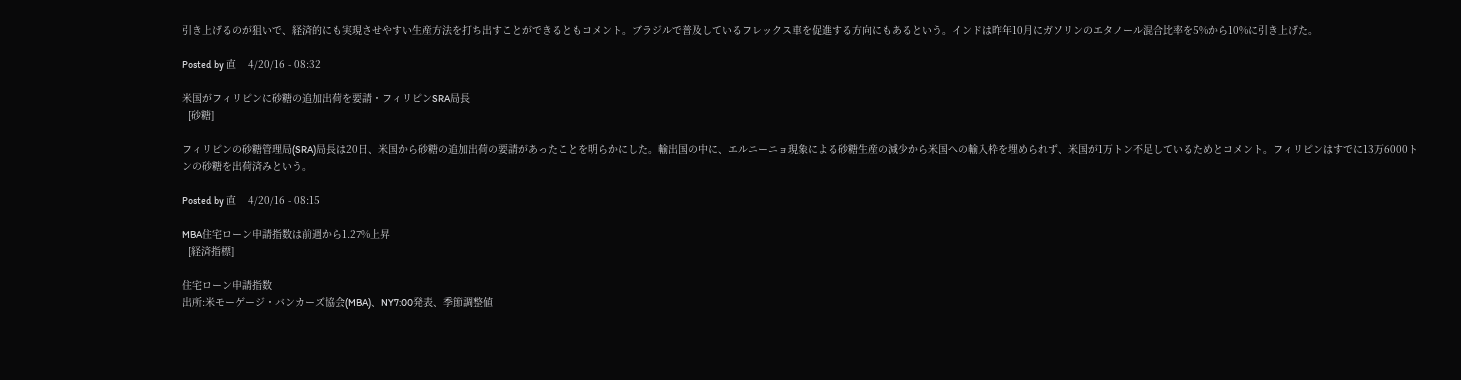引き上げるのが狙いで、経済的にも実現させやすい生産方法を打ち出すことができるともコメント。ブラジルで普及しているフレックス車を促進する方向にもあるという。インドは昨年10月にガソリンのエタノール混合比率を5%から10%に引き上げた。

Posted by 直    4/20/16 - 08:32

米国がフィリピンに砂糖の追加出荷を要請・フィリピンSRA局長
  [砂糖]

フィリピンの砂糖管理局(SRA)局長は20日、米国から砂糖の追加出荷の要請があったことを明らかにした。輸出国の中に、エルニーニョ現象による砂糖生産の減少から米国への輸入枠を埋められず、米国が1万トン不足しているためとコメント。フィリピンはすでに13万6000トンの砂糖を出荷済みという。

Posted by 直    4/20/16 - 08:15

MBA住宅ローン申請指数は前週から1.27%上昇
  [経済指標]

住宅ローン申請指数
出所:米モーゲージ・バンカーズ協会(MBA)、NY7:00発表、季節調整値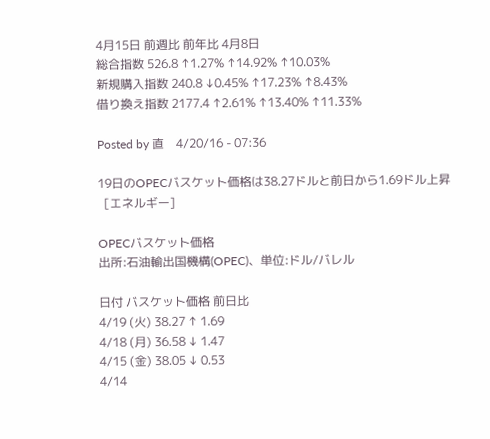4月15日 前週比 前年比 4月8日
総合指数 526.8 ↑1.27% ↑14.92% ↑10.03%
新規購入指数 240.8 ↓0.45% ↑17.23% ↑8.43%
借り換え指数 2177.4 ↑2.61% ↑13.40% ↑11.33%

Posted by 直    4/20/16 - 07:36

19日のOPECバスケット価格は38.27ドルと前日から1.69ドル上昇
  [エネルギー]

OPECバスケット価格
出所:石油輸出国機構(OPEC)、単位:ドル/バレル

日付 バスケット価格 前日比
4/19 (火) 38.27 ↑ 1.69
4/18 (月) 36.58 ↓ 1.47
4/15 (金) 38.05 ↓ 0.53
4/14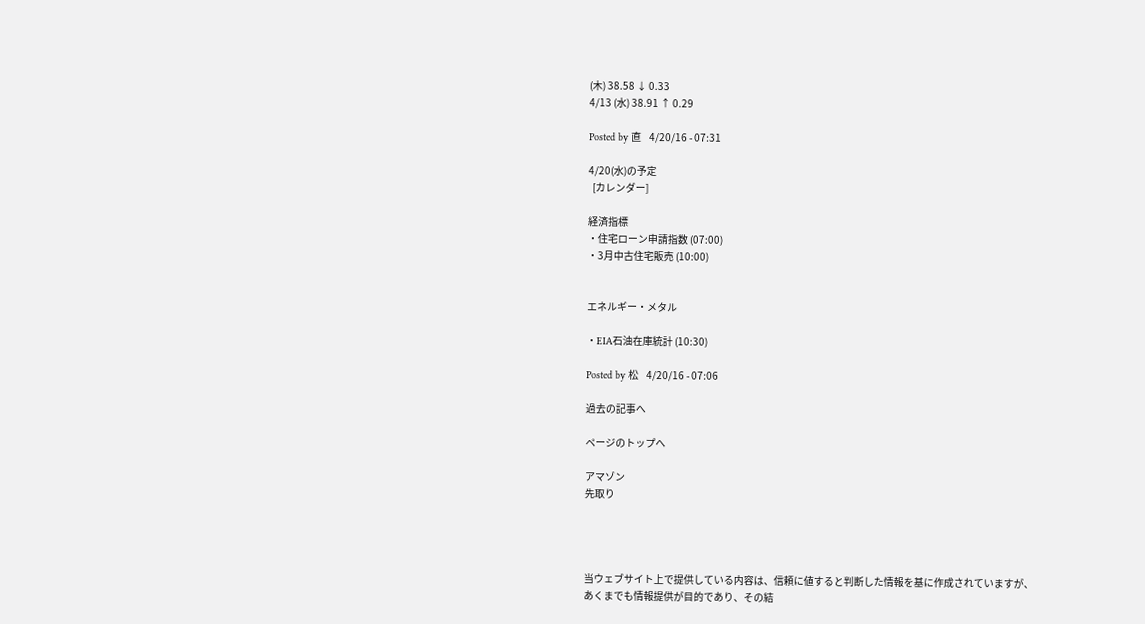(木) 38.58 ↓ 0.33
4/13 (水) 38.91 ↑ 0.29

Posted by 直    4/20/16 - 07:31

4/20(水)の予定
  [カレンダー]

経済指標
・住宅ローン申請指数 (07:00)
・3月中古住宅販売 (10:00)


エネルギー・メタル

・EIA石油在庫統計 (10:30)

Posted by 松    4/20/16 - 07:06

過去の記事へ

ページのトップへ

アマゾン
先取り




当ウェブサイト上で提供している内容は、信頼に値すると判断した情報を基に作成されていますが、
あくまでも情報提供が目的であり、その結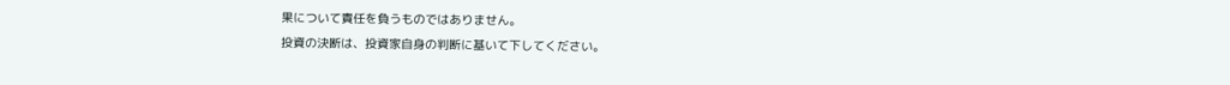果について責任を負うものではありません。
投資の決断は、投資家自身の判断に基いて下してください。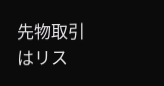先物取引はリス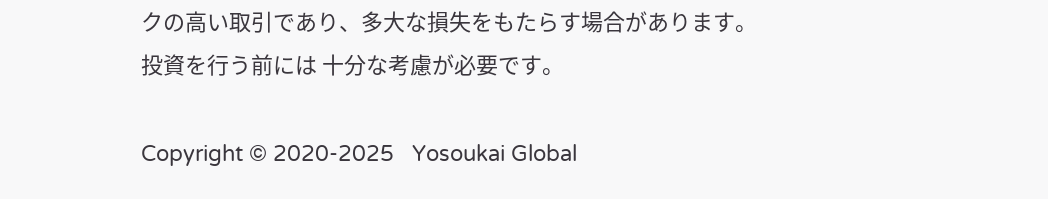クの高い取引であり、多大な損失をもたらす場合があります。
投資を行う前には 十分な考慮が必要です。

Copyright © 2020-2025   Yosoukai Global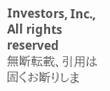Investors, Inc.,  All rights reserved
無断転載、引用は固くお断りしま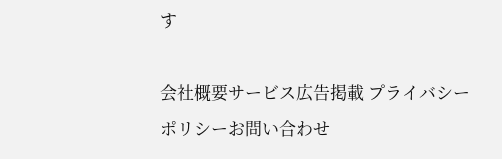す

会社概要サービス広告掲載 プライバシーポリシーお問い合わせ